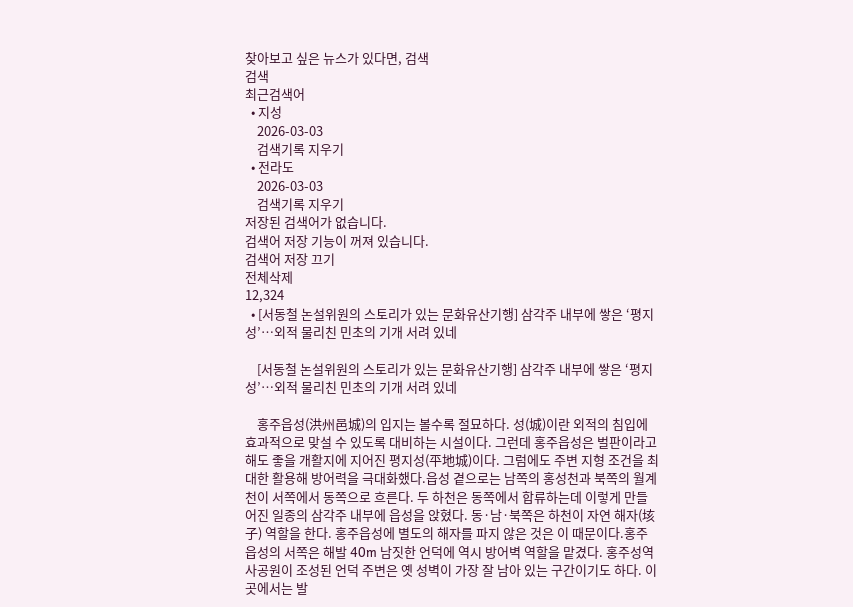찾아보고 싶은 뉴스가 있다면, 검색
검색
최근검색어
  • 지성
    2026-03-03
    검색기록 지우기
  • 전라도
    2026-03-03
    검색기록 지우기
저장된 검색어가 없습니다.
검색어 저장 기능이 꺼져 있습니다.
검색어 저장 끄기
전체삭제
12,324
  • [서동철 논설위원의 스토리가 있는 문화유산기행] 삼각주 내부에 쌓은 ‘평지성’…외적 물리친 민초의 기개 서려 있네

    [서동철 논설위원의 스토리가 있는 문화유산기행] 삼각주 내부에 쌓은 ‘평지성’…외적 물리친 민초의 기개 서려 있네

    홍주읍성(洪州邑城)의 입지는 볼수록 절묘하다. 성(城)이란 외적의 침입에 효과적으로 맞설 수 있도록 대비하는 시설이다. 그런데 홍주읍성은 벌판이라고 해도 좋을 개활지에 지어진 평지성(平地城)이다. 그럼에도 주변 지형 조건을 최대한 활용해 방어력을 극대화했다.읍성 곁으로는 남쪽의 홍성천과 북쪽의 월계천이 서쪽에서 동쪽으로 흐른다. 두 하천은 동쪽에서 합류하는데 이렇게 만들어진 일종의 삼각주 내부에 읍성을 앉혔다. 동·남·북쪽은 하천이 자연 해자(垓子) 역할을 한다. 홍주읍성에 별도의 해자를 파지 않은 것은 이 때문이다.홍주읍성의 서쪽은 해발 40m 남짓한 언덕에 역시 방어벽 역할을 맡겼다. 홍주성역사공원이 조성된 언덕 주변은 옛 성벽이 가장 잘 남아 있는 구간이기도 하다. 이곳에서는 발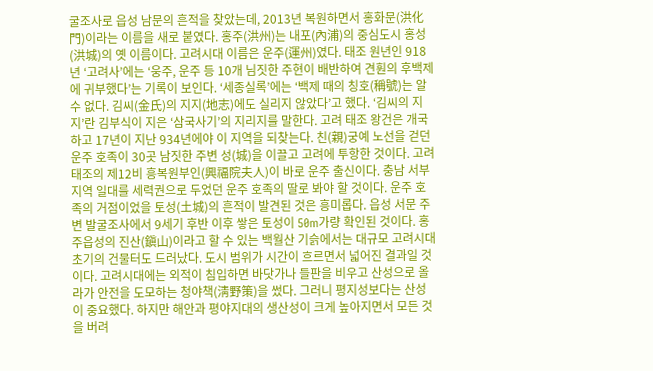굴조사로 읍성 남문의 흔적을 찾았는데, 2013년 복원하면서 홍화문(洪化門)이라는 이름을 새로 붙였다. 홍주(洪州)는 내포(內浦)의 중심도시 홍성(洪城)의 옛 이름이다. 고려시대 이름은 운주(運州)였다. 태조 원년인 918년 ‘고려사’에는 ‘웅주, 운주 등 10개 님짓한 주현이 배반하여 견훤의 후백제에 귀부했다’는 기록이 보인다. ‘세종실록’에는 ‘백제 때의 칭호(稱號)는 알 수 없다. 김씨(金氏)의 지지(地志)에도 실리지 않았다’고 했다. ‘김씨의 지지’란 김부식이 지은 ‘삼국사기’의 지리지를 말한다. 고려 태조 왕건은 개국하고 17년이 지난 934년에야 이 지역을 되찾는다. 친(親)궁예 노선을 걷던 운주 호족이 30곳 남짓한 주변 성(城)을 이끌고 고려에 투항한 것이다. 고려 태조의 제12비 흥복원부인(興福院夫人)이 바로 운주 출신이다. 충남 서부 지역 일대를 세력권으로 두었던 운주 호족의 딸로 봐야 할 것이다. 운주 호족의 거점이었을 토성(土城)의 흔적이 발견된 것은 흥미롭다. 읍성 서문 주변 발굴조사에서 9세기 후반 이후 쌓은 토성이 50m가량 확인된 것이다. 홍주읍성의 진산(鎭山)이라고 할 수 있는 백월산 기슭에서는 대규모 고려시대 초기의 건물터도 드러났다. 도시 범위가 시간이 흐르면서 넓어진 결과일 것이다. 고려시대에는 외적이 침입하면 바닷가나 들판을 비우고 산성으로 올라가 안전을 도모하는 청야책(淸野策)을 썼다. 그러니 평지성보다는 산성이 중요했다. 하지만 해안과 평야지대의 생산성이 크게 높아지면서 모든 것을 버려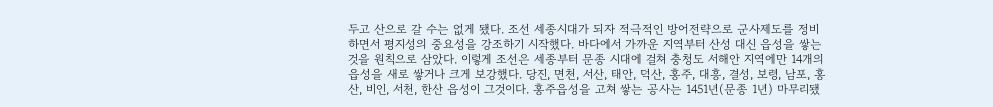두고 산으로 갈 수는 없게 됐다. 조선 세종시대가 되자 적극적인 방어전략으로 군사제도를 정비하면서 평지성의 중요성을 강조하기 시작했다. 바다에서 가까운 지역부터 산성 대신 읍성을 쌓는 것을 원칙으로 삼았다. 이렇게 조선은 세종부터 문종 시대에 걸쳐 충청도 서해안 지역에만 14개의 읍성을 새로 쌓거나 크게 보강했다. 당진, 면천, 서산, 태안, 덕산, 홍주, 대흥, 결성, 보령, 남포, 홍산, 비인, 서천, 한산 읍성이 그것이다. 홍주읍성을 고쳐 쌓는 공사는 1451년(문종 1년) 마무리됐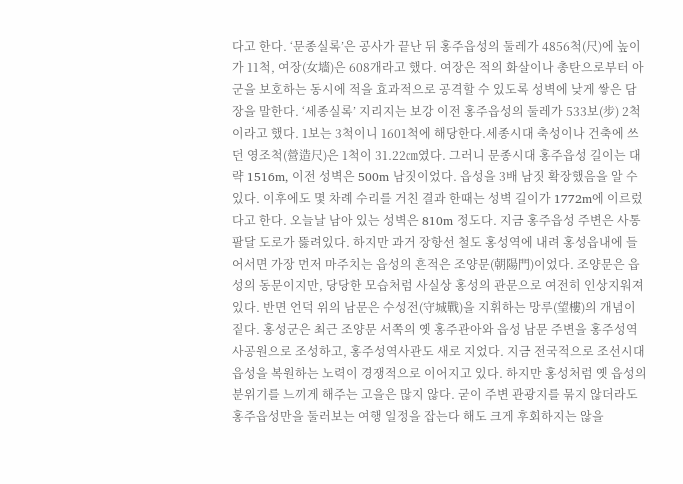다고 한다. ‘문종실록’은 공사가 끝난 뒤 홍주읍성의 둘레가 4856척(尺)에 높이가 11척, 여장(女墻)은 608개라고 했다. 여장은 적의 화살이나 총탄으로부터 아군을 보호하는 동시에 적을 효과적으로 공격할 수 있도록 성벽에 낮게 쌓은 담장을 말한다. ‘세종실록’ 지리지는 보강 이전 홍주읍성의 둘레가 533보(步) 2척이라고 했다. 1보는 3척이니 1601척에 해당한다.세종시대 축성이나 건축에 쓰던 영조척(營造尺)은 1척이 31.22㎝였다. 그러니 문종시대 홍주읍성 길이는 대략 1516m, 이전 성벽은 500m 남짓이었다. 읍성을 3배 남짓 확장했음을 알 수 있다. 이후에도 몇 차례 수리를 거친 결과 한때는 성벽 길이가 1772m에 이르렀다고 한다. 오늘날 남아 있는 성벽은 810m 정도다. 지금 홍주읍성 주변은 사통팔달 도로가 뚫려있다. 하지만 과거 장항선 철도 홍성역에 내려 홍성읍내에 들어서면 가장 먼저 마주치는 읍성의 흔적은 조양문(朝陽門)이었다. 조양문은 읍성의 동문이지만, 당당한 모습처럼 사실상 홍성의 관문으로 여전히 인상지워져 있다. 반면 언덕 위의 남문은 수성전(守城戰)을 지휘하는 망루(望樓)의 개념이 짙다. 홍성군은 최근 조양문 서쪽의 옛 홍주관아와 읍성 남문 주변을 홍주성역사공원으로 조성하고, 홍주성역사관도 새로 지었다. 지금 전국적으로 조선시대 읍성을 복원하는 노력이 경쟁적으로 이어지고 있다. 하지만 홍성처럼 옛 읍성의 분위기를 느끼게 해주는 고을은 많지 않다. 굳이 주변 관광지를 묶지 않더라도 홍주읍성만을 둘러보는 여행 일정을 잡는다 해도 크게 후회하지는 않을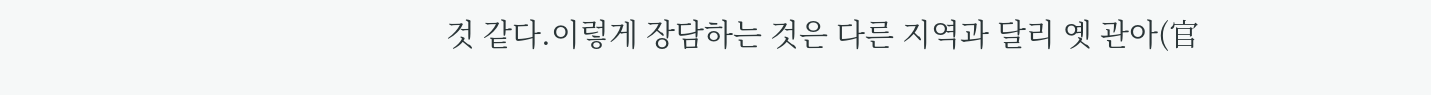것 같다.이렇게 장담하는 것은 다른 지역과 달리 옛 관아(官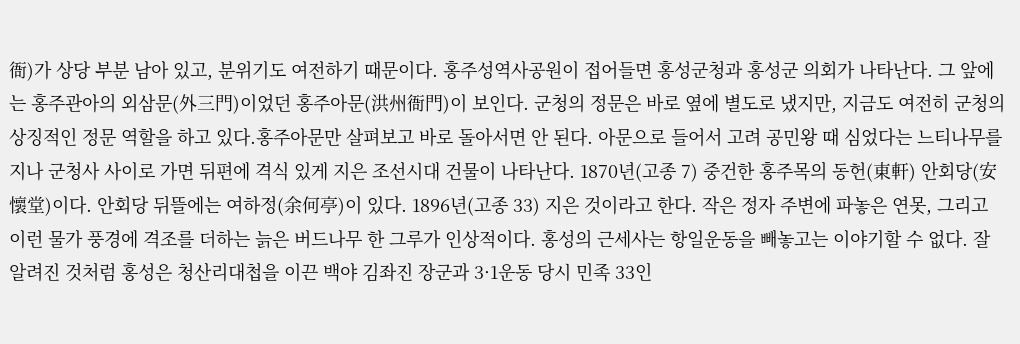衙)가 상당 부분 남아 있고, 분위기도 여전하기 때문이다. 홍주성역사공원이 접어들면 홍성군청과 홍성군 의회가 나타난다. 그 앞에는 홍주관아의 외삼문(外三門)이었던 홍주아문(洪州衙門)이 보인다. 군청의 정문은 바로 옆에 별도로 냈지만, 지금도 여전히 군청의 상징적인 정문 역할을 하고 있다.홍주아문만 살펴보고 바로 돌아서면 안 된다. 아문으로 들어서 고려 공민왕 때 심었다는 느티나무를 지나 군청사 사이로 가면 뒤편에 격식 있게 지은 조선시대 건물이 나타난다. 1870년(고종 7) 중건한 홍주목의 동헌(東軒) 안회당(安懷堂)이다. 안회당 뒤뜰에는 여하정(余何亭)이 있다. 1896년(고종 33) 지은 것이라고 한다. 작은 정자 주변에 파놓은 연못, 그리고 이런 물가 풍경에 격조를 더하는 늙은 버드나무 한 그루가 인상적이다. 홍성의 근세사는 항일운동을 빼놓고는 이야기할 수 없다. 잘 알려진 것처럼 홍성은 청산리대첩을 이끈 백야 김좌진 장군과 3·1운동 당시 민족 33인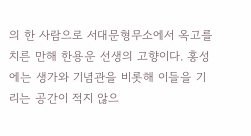의 한 사람으로 서대문형무소에서 옥고를 치른 만해 한용운 선생의 고향이다. 홍성에는 생가와 기념관을 비롯해 이들을 기리는 공간이 적지 않으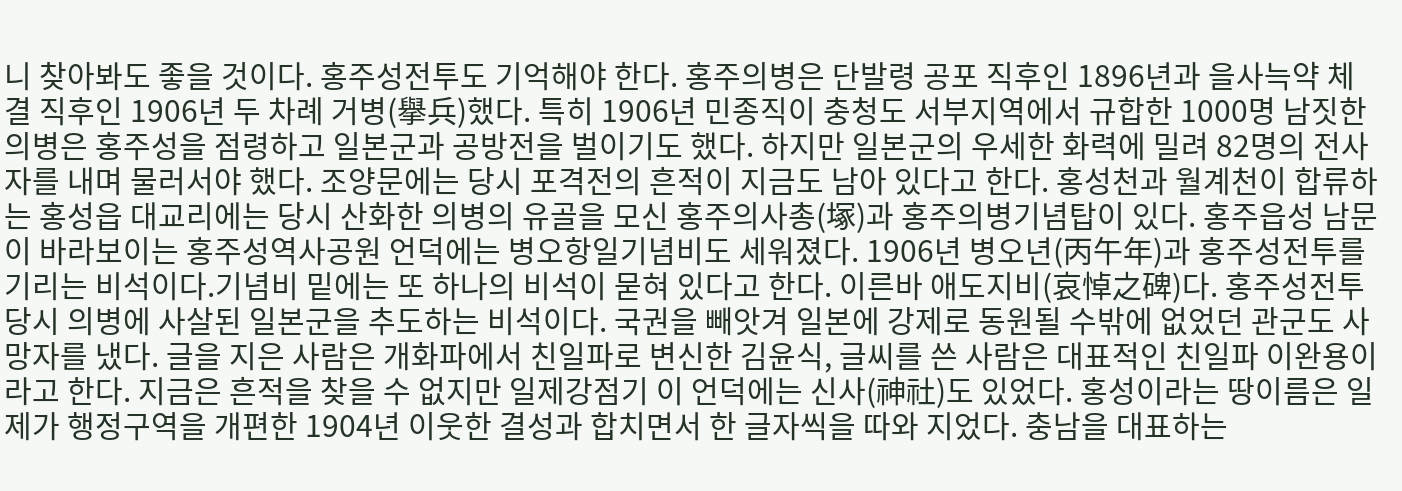니 찾아봐도 좋을 것이다. 홍주성전투도 기억해야 한다. 홍주의병은 단발령 공포 직후인 1896년과 을사늑약 체결 직후인 1906년 두 차례 거병(擧兵)했다. 특히 1906년 민종직이 충청도 서부지역에서 규합한 1000명 남짓한 의병은 홍주성을 점령하고 일본군과 공방전을 벌이기도 했다. 하지만 일본군의 우세한 화력에 밀려 82명의 전사자를 내며 물러서야 했다. 조양문에는 당시 포격전의 흔적이 지금도 남아 있다고 한다. 홍성천과 월계천이 합류하는 홍성읍 대교리에는 당시 산화한 의병의 유골을 모신 홍주의사총(塚)과 홍주의병기념탑이 있다. 홍주읍성 남문이 바라보이는 홍주성역사공원 언덕에는 병오항일기념비도 세워졌다. 1906년 병오년(丙午年)과 홍주성전투를 기리는 비석이다.기념비 밑에는 또 하나의 비석이 묻혀 있다고 한다. 이른바 애도지비(哀悼之碑)다. 홍주성전투 당시 의병에 사살된 일본군을 추도하는 비석이다. 국권을 빼앗겨 일본에 강제로 동원될 수밖에 없었던 관군도 사망자를 냈다. 글을 지은 사람은 개화파에서 친일파로 변신한 김윤식, 글씨를 쓴 사람은 대표적인 친일파 이완용이라고 한다. 지금은 흔적을 찾을 수 없지만 일제강점기 이 언덕에는 신사(神社)도 있었다. 홍성이라는 땅이름은 일제가 행정구역을 개편한 1904년 이웃한 결성과 합치면서 한 글자씩을 따와 지었다. 충남을 대표하는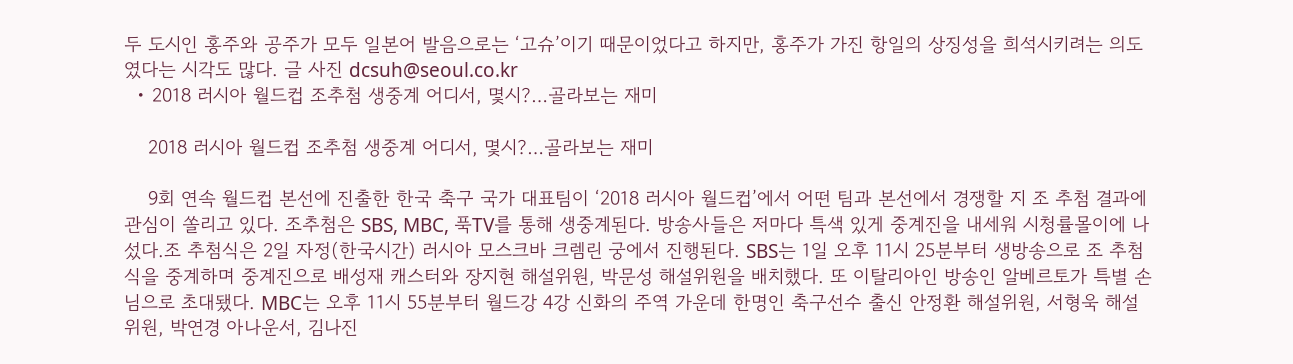두 도시인 홍주와 공주가 모두 일본어 발음으로는 ‘고슈’이기 때문이었다고 하지만, 홍주가 가진 항일의 상징성을 희석시키려는 의도였다는 시각도 많다. 글 사진 dcsuh@seoul.co.kr
  • 2018 러시아 월드컵 조추첨 생중계 어디서, 몇시?…골라보는 재미

    2018 러시아 월드컵 조추첨 생중계 어디서, 몇시?…골라보는 재미

    9회 연속 월드컵 본선에 진출한 한국 축구 국가 대표팀이 ‘2018 러시아 월드컵’에서 어떤 팀과 본선에서 경쟁할 지 조 추첨 결과에 관심이 쏠리고 있다. 조추첨은 SBS, MBC, 푹TV를 통해 생중계된다. 방송사들은 저마다 특색 있게 중계진을 내세워 시청률몰이에 나섰다.조 추첨식은 2일 자정(한국시간) 러시아 모스크바 크렘린 궁에서 진행된다. SBS는 1일 오후 11시 25분부터 생방송으로 조 추첨식을 중계하며 중계진으로 배성재 캐스터와 장지현 해설위원, 박문성 해설위원을 배치했다. 또 이탈리아인 방송인 알베르토가 특별 손님으로 초대됐다. MBC는 오후 11시 55분부터 월드강 4강 신화의 주역 가운데 한명인 축구선수 출신 안정환 해설위원, 서형욱 해설위원, 박연경 아나운서, 김나진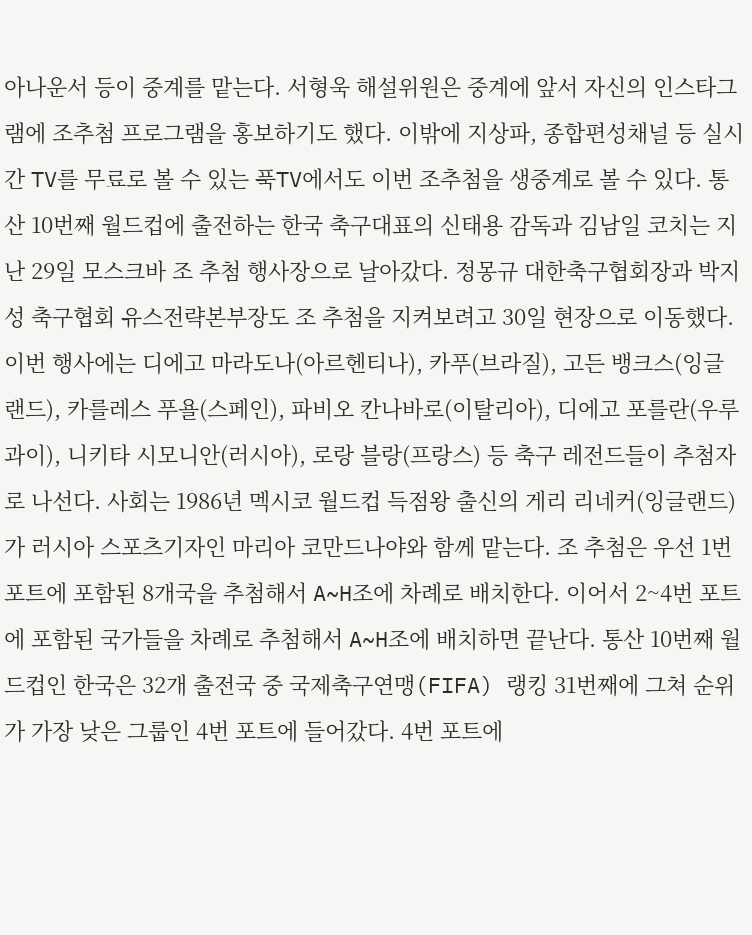아나운서 등이 중계를 맡는다. 서형욱 해설위원은 중계에 앞서 자신의 인스타그램에 조추첨 프로그램을 홍보하기도 했다. 이밖에 지상파, 종합편성채널 등 실시간 TV를 무료로 볼 수 있는 푹TV에서도 이번 조추첨을 생중계로 볼 수 있다. 통산 10번째 월드컵에 출전하는 한국 축구대표의 신태용 감독과 김남일 코치는 지난 29일 모스크바 조 추첨 행사장으로 날아갔다. 정몽규 대한축구협회장과 박지성 축구협회 유스전략본부장도 조 추첨을 지켜보려고 30일 현장으로 이동했다.이번 행사에는 디에고 마라도나(아르헨티나), 카푸(브라질), 고든 뱅크스(잉글랜드), 카를레스 푸욜(스페인), 파비오 칸나바로(이탈리아), 디에고 포를란(우루과이), 니키타 시모니안(러시아), 로랑 블랑(프랑스) 등 축구 레전드들이 추첨자로 나선다. 사회는 1986년 멕시코 월드컵 득점왕 출신의 게리 리네커(잉글랜드)가 러시아 스포츠기자인 마리아 코만드나야와 함께 맡는다. 조 추첨은 우선 1번 포트에 포함된 8개국을 추첨해서 A~H조에 차례로 배치한다. 이어서 2~4번 포트에 포함된 국가들을 차례로 추첨해서 A~H조에 배치하면 끝난다. 통산 10번째 월드컵인 한국은 32개 출전국 중 국제축구연맹(FIFA) 랭킹 31번째에 그쳐 순위가 가장 낮은 그룹인 4번 포트에 들어갔다. 4번 포트에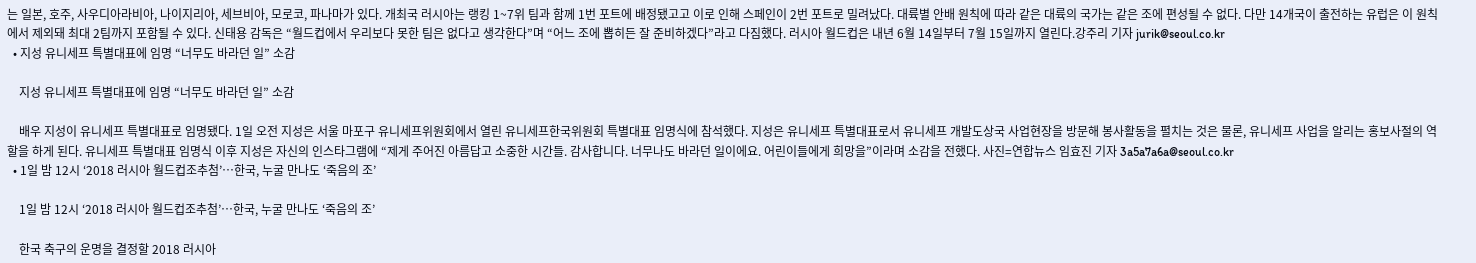는 일본, 호주, 사우디아라비아, 나이지리아, 세브비아, 모로코, 파나마가 있다. 개최국 러시아는 랭킹 1~7위 팀과 함께 1번 포트에 배정됐고고 이로 인해 스페인이 2번 포트로 밀려났다. 대륙별 안배 원칙에 따라 같은 대륙의 국가는 같은 조에 편성될 수 없다. 다만 14개국이 출전하는 유럽은 이 원칙에서 제외돼 최대 2팀까지 포함될 수 있다. 신태용 감독은 “월드컵에서 우리보다 못한 팀은 없다고 생각한다”며 “어느 조에 뽑히든 잘 준비하겠다”라고 다짐했다. 러시아 월드컵은 내년 6월 14일부터 7월 15일까지 열린다.강주리 기자 jurik@seoul.co.kr
  • 지성 유니세프 특별대표에 임명 “너무도 바라던 일” 소감

    지성 유니세프 특별대표에 임명 “너무도 바라던 일” 소감

    배우 지성이 유니세프 특별대표로 임명됐다. 1일 오전 지성은 서울 마포구 유니세프위원회에서 열린 유니세프한국위원회 특별대표 임명식에 참석했다. 지성은 유니세프 특별대표로서 유니세프 개발도상국 사업현장을 방문해 봉사활동을 펼치는 것은 물론, 유니세프 사업을 알리는 홍보사절의 역할을 하게 된다. 유니세프 특별대표 임명식 이후 지성은 자신의 인스타그램에 “제게 주어진 아름답고 소중한 시간들. 감사합니다. 너무나도 바라던 일이에요. 어린이들에게 희망을”이라며 소감을 전했다. 사진=연합뉴스 임효진 기자 3a5a7a6a@seoul.co.kr
  • 1일 밤 12시 ‘2018 러시아 월드컵조추첨’…한국, 누굴 만나도 ‘죽음의 조’

    1일 밤 12시 ‘2018 러시아 월드컵조추첨’…한국, 누굴 만나도 ‘죽음의 조’

    한국 축구의 운명을 결정할 2018 러시아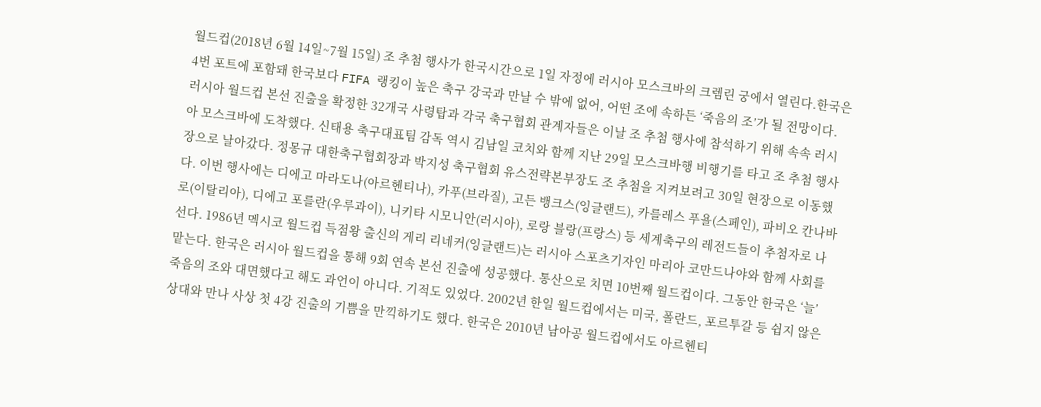월드컵(2018년 6월 14일~7월 15일) 조 추첨 행사가 한국시간으로 1일 자정에 러시아 모스크바의 크렘린 궁에서 열린다.한국은 4번 포트에 포함돼 한국보다 FIFA 랭킹이 높은 축구 강국과 만날 수 밖에 없어, 어떤 조에 속하든 ‘죽음의 조’가 될 전망이다. 러시아 월드컵 본선 진출을 확정한 32개국 사령탑과 각국 축구협회 관계자들은 이날 조 추첨 행사에 참석하기 위해 속속 러시아 모스크바에 도착했다. 신태용 축구대표팀 감독 역시 김남일 코치와 함께 지난 29일 모스크바행 비행기를 타고 조 추첨 행사장으로 날아갔다. 정몽규 대한축구협회장과 박지성 축구협회 유스전략본부장도 조 추첨을 지켜보려고 30일 현장으로 이동했다. 이번 행사에는 디에고 마라도나(아르헨티나), 카푸(브라질), 고든 뱅크스(잉글랜드), 카를레스 푸욜(스페인), 파비오 칸나바로(이탈리아), 디에고 포를란(우루과이), 니키타 시모니안(러시아), 로랑 블랑(프랑스) 등 세계축구의 레전드들이 추첨자로 나선다. 1986년 멕시코 월드컵 득점왕 출신의 게리 리네커(잉글랜드)는 러시아 스포츠기자인 마리아 코만드나야와 함께 사회를 맡는다. 한국은 러시아 월드컵을 통해 9회 연속 본선 진출에 성공했다. 통산으로 치면 10번째 월드컵이다. 그동안 한국은 ‘늘’ 죽음의 조와 대면했다고 해도 과언이 아니다. 기적도 있었다. 2002년 한일 월드컵에서는 미국, 폴란드, 포르투갈 등 쉽지 않은 상대와 만나 사상 첫 4강 진출의 기쁨을 만끽하기도 했다. 한국은 2010년 남아공 월드컵에서도 아르헨티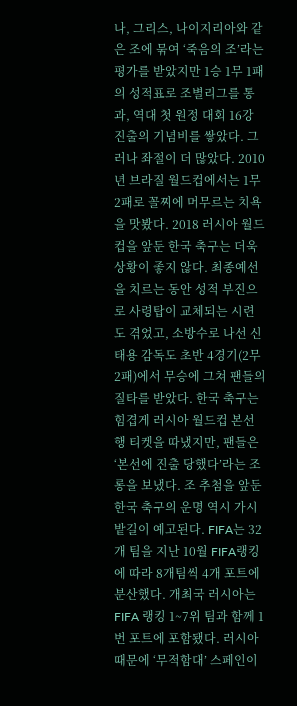나, 그리스, 나이지리아와 같은 조에 묶여 ‘죽음의 조’라는 평가를 받았지만 1승 1무 1패의 성적표로 조별리그를 통과, 역대 첫 원정 대회 16강 진출의 기념비를 쌓았다. 그러나 좌절이 더 많았다. 2010년 브라질 월드컵에서는 1무2패로 꼴찌에 머무르는 치욕을 맛봤다. 2018 러시아 월드컵을 앞둔 한국 축구는 더욱 상황이 좋지 않다. 최종예선을 치르는 동안 성적 부진으로 사령탑이 교체되는 시련도 겪었고, 소방수로 나선 신태용 감독도 초반 4경기(2무 2패)에서 무승에 그쳐 팬들의 질타를 받았다. 한국 축구는 힘겹게 러시아 월드컵 본선행 티켓을 따냈지만, 팬들은 ‘본선에 진출 당했다’라는 조롱을 보냈다. 조 추첨을 앞둔 한국 축구의 운명 역시 가시밭길이 예고된다. FIFA는 32개 팀을 지난 10월 FIFA랭킹에 따라 8개팀씩 4개 포트에 분산했다. 개최국 러시아는 FIFA 랭킹 1~7위 팀과 함께 1번 포트에 포함됐다. 러시아 때문에 ‘무적함대’ 스페인이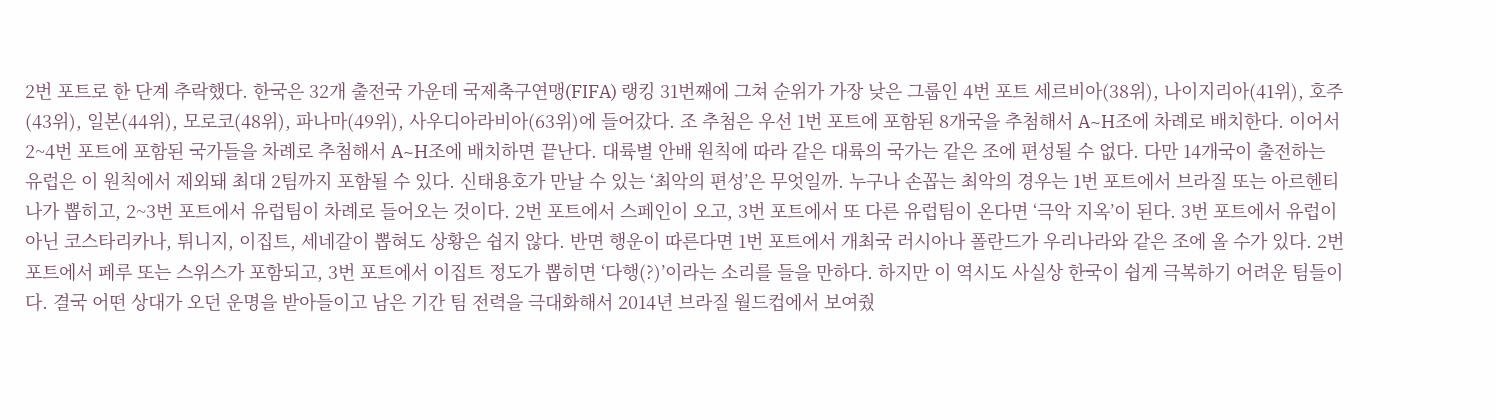2번 포트로 한 단계 추락했다. 한국은 32개 출전국 가운데 국제축구연맹(FIFA) 랭킹 31번째에 그쳐 순위가 가장 낮은 그룹인 4번 포트 세르비아(38위), 나이지리아(41위), 호주(43위), 일본(44위), 모로코(48위), 파나마(49위), 사우디아라비아(63위)에 들어갔다. 조 추첨은 우선 1번 포트에 포함된 8개국을 추첨해서 A~H조에 차례로 배치한다. 이어서 2~4번 포트에 포함된 국가들을 차례로 추첨해서 A~H조에 배치하면 끝난다. 대륙별 안배 원칙에 따라 같은 대륙의 국가는 같은 조에 편성될 수 없다. 다만 14개국이 출전하는 유럽은 이 원칙에서 제외돼 최대 2팀까지 포함될 수 있다. 신태용호가 만날 수 있는 ‘최악의 편성’은 무엇일까. 누구나 손꼽는 최악의 경우는 1번 포트에서 브라질 또는 아르헨티나가 뽑히고, 2~3번 포트에서 유럽팀이 차례로 들어오는 것이다. 2번 포트에서 스페인이 오고, 3번 포트에서 또 다른 유럽팀이 온다면 ‘극악 지옥’이 된다. 3번 포트에서 유럽이 아닌 코스타리카나, 튀니지, 이집트, 세네갈이 뽑혀도 상황은 쉽지 않다. 반면 행운이 따른다면 1번 포트에서 개최국 러시아나 폴란드가 우리나라와 같은 조에 올 수가 있다. 2번 포트에서 페루 또는 스위스가 포함되고, 3번 포트에서 이집트 정도가 뽑히면 ‘다행(?)’이라는 소리를 들을 만하다. 하지만 이 역시도 사실상 한국이 쉽게 극복하기 어려운 팀들이다. 결국 어떤 상대가 오던 운명을 받아들이고 남은 기간 팀 전력을 극대화해서 2014년 브라질 월드컵에서 보여줬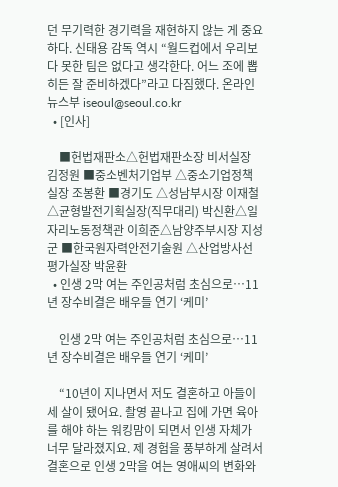던 무기력한 경기력을 재현하지 않는 게 중요하다. 신태용 감독 역시 “월드컵에서 우리보다 못한 팀은 없다고 생각한다. 어느 조에 뽑히든 잘 준비하겠다”라고 다짐했다. 온라인뉴스부 iseoul@seoul.co.kr
  • [인사]

    ■헌법재판소△헌법재판소장 비서실장 김정원 ■중소벤처기업부 △중소기업정책실장 조봉환 ■경기도 △성남부시장 이재철△균형발전기획실장(직무대리) 박신환△일자리노동정책관 이희준△남양주부시장 지성군 ■한국원자력안전기술원 △산업방사선평가실장 박윤환
  • 인생 2막 여는 주인공처럼 초심으로…11년 장수비결은 배우들 연기 ‘케미’

    인생 2막 여는 주인공처럼 초심으로…11년 장수비결은 배우들 연기 ‘케미’

    “10년이 지나면서 저도 결혼하고 아들이 세 살이 됐어요. 촬영 끝나고 집에 가면 육아를 해야 하는 워킹맘이 되면서 인생 자체가 너무 달라졌지요. 제 경험을 풍부하게 살려서 결혼으로 인생 2막을 여는 영애씨의 변화와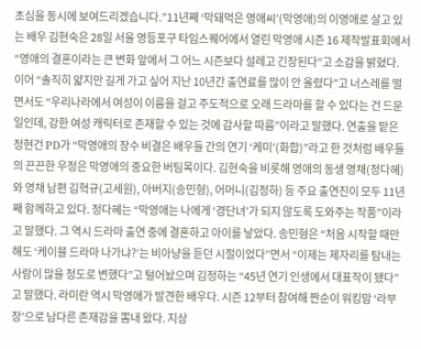초심을 동시에 보여드리겠습니다.”11년째 ‘막돼먹은 영애씨’(막영애)의 이영애로 살고 있는 배우 김현숙은 28일 서울 영등포구 타임스퀘어에서 열린 막영애 시즌 16 제작발표회에서 “영애의 결혼이라는 큰 변화 앞에서 그 어느 시즌보다 설레고 긴장된다”고 소감을 밝혔다. 이어 “솔직히 얇지만 길게 가고 싶어 지난 10년간 출연료를 많이 안 올렸다”고 너스레를 떨면서도 “우리나라에서 여성이 이름을 걸고 주도적으로 오래 드라마를 할 수 있다는 건 드문 일인데, 강한 여성 캐릭터로 존재할 수 있는 것에 감사할 따름”이라고 말했다. 연출을 맡은 정현건 PD가 “막영애의 장수 비결은 배우들 간의 연기 ‘케미’(화합)”라고 한 것처럼 배우들의 끈끈한 우정은 막영애의 중요한 버팀목이다. 김현숙을 비롯해 영애의 동생 영채(정다혜)와 영채 남편 김혁규(고세원), 아버지(송민형), 어머니(김정하) 등 주요 출연진이 모두 11년째 함께하고 있다. 정다혜는 “막영애는 나에게 ‘경단녀’가 되지 않도록 도와주는 작품”이라고 말했다. 그 역시 드라마 출연 중에 결혼하고 아이를 낳았다. 송민형은 “처음 시작할 때만 해도 ‘케이블 드라마 나가냐?’는 비아냥을 듣던 시절이었다”면서 “이제는 제자리를 탐내는 사람이 많을 정도로 변했다”고 털어놨으며 김정하는 “45년 연기 인생에서 대표작이 됐다”고 말했다. 라미란 역시 막영애가 발견한 배우다. 시즌 12부터 참여해 짠순이 워킹맘 ‘라부장’으로 남다른 존재감을 뽐내 왔다. 지상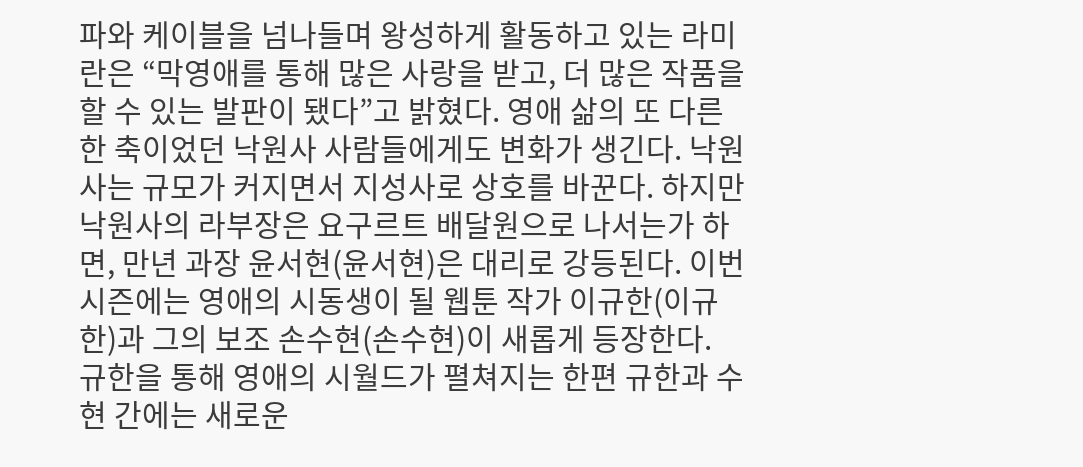파와 케이블을 넘나들며 왕성하게 활동하고 있는 라미란은 “막영애를 통해 많은 사랑을 받고, 더 많은 작품을 할 수 있는 발판이 됐다”고 밝혔다. 영애 삶의 또 다른 한 축이었던 낙원사 사람들에게도 변화가 생긴다. 낙원사는 규모가 커지면서 지성사로 상호를 바꾼다. 하지만 낙원사의 라부장은 요구르트 배달원으로 나서는가 하면, 만년 과장 윤서현(윤서현)은 대리로 강등된다. 이번 시즌에는 영애의 시동생이 될 웹툰 작가 이규한(이규한)과 그의 보조 손수현(손수현)이 새롭게 등장한다. 규한을 통해 영애의 시월드가 펼쳐지는 한편 규한과 수현 간에는 새로운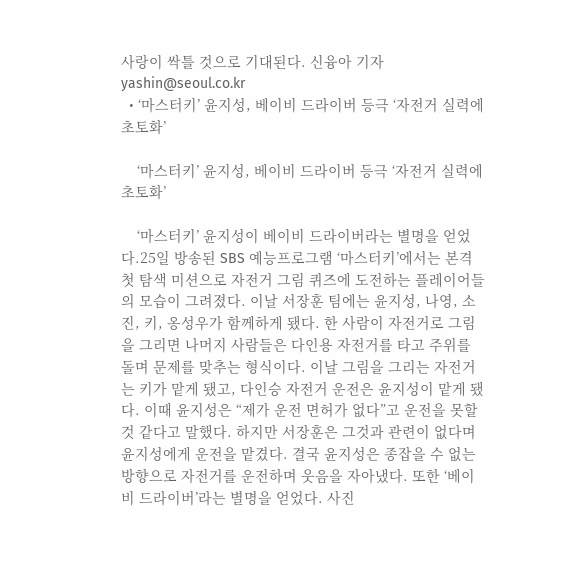사랑이 싹틀 것으로 기대된다. 신융아 기자 yashin@seoul.co.kr
  • ‘마스터키’ 윤지성, 베이비 드라이버 등극 ‘자전거 실력에 초토화’

    ‘마스터키’ 윤지성, 베이비 드라이버 등극 ‘자전거 실력에 초토화’

    ‘마스터키’ 윤지성이 베이비 드라이버라는 별명을 얻었다.25일 방송된 SBS 예능프로그램 ‘마스터키’에서는 본격 첫 탐색 미션으로 자전거 그림 퀴즈에 도전하는 플레이어들의 모습이 그려졌다. 이날 서장훈 팀에는 윤지성, 나영, 소진, 키, 옹성우가 함께하게 됐다. 한 사람이 자전거로 그림을 그리면 나머지 사람들은 다인용 자전거를 타고 주위를 돌며 문제를 맞추는 형식이다. 이날 그림을 그리는 자전거는 키가 맡게 됐고, 다인승 자전거 운전은 윤지성이 맡게 됐다. 이때 윤지성은 “제가 운전 면허가 없다”고 운전을 못할 것 같다고 말했다. 하지만 서장훈은 그것과 관련이 없다며 윤지성에게 운전을 맡겼다. 결국 윤지성은 종잡을 수 없는 방향으로 자전거를 운전하며 웃음을 자아냈다. 또한 ‘베이비 드라이버’라는 별명을 얻었다. 사진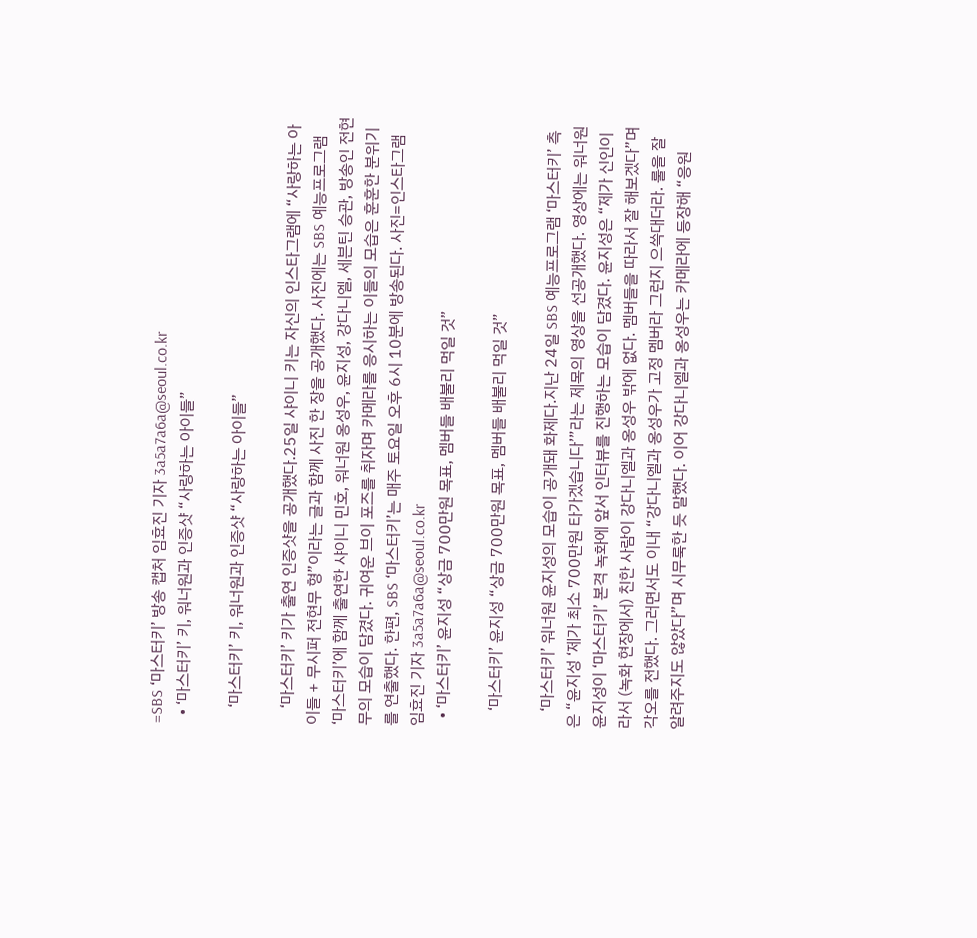=SBS ‘마스터키’ 방송 캡처 임효진 기자 3a5a7a6a@seoul.co.kr
  • ‘마스터키’ 키, 워너원과 인증샷 “사랑하는 아이들”

    ‘마스터키’ 키, 워너원과 인증샷 “사랑하는 아이들”

    ‘마스터키’ 키가 출연 인증샷을 공개했다.25일 샤이니 키는 자신의 인스타그램에 “사랑하는 아이들 + 무시퍼 전현무 형”이라는 글과 함께 사진 한 장을 공개했다. 사진에는 SBS 예능프로그램 ‘마스터키’에 함께 출연한 샤이니 민호, 워너원 옹성우, 윤지성, 강다니엘, 세븐틴 승관, 방송인 전현무의 모습이 담겼다. 귀여운 브이 포즈를 취자며 카메라를 응시하는 이들의 모습은 훈훈한 분위기를 연출했다. 한편, SBS ‘마스터키’는 매주 토요일 오후 6시 10분에 방송된다. 사진=인스타그램 임효진 기자 3a5a7a6a@seoul.co.kr
  • ‘마스터키’ 윤지성 “상금 700만원 목표, 멤버들 배불리 먹일 것”

    ‘마스터키’ 윤지성 “상금 700만원 목표, 멤버들 배불리 먹일 것”

    ‘마스터키’ 워너원 윤지성의 모습이 공개돼 화제다.지난 24일 SBS 예능프로그램 ‘마스터키’ 측은 “윤지성 ‘제가 최소 700만원 타가겠습니다’”라는 제목의 영상을 선공개했다. 영상에는 워너원 윤지성이 ‘마스터키’ 본격 녹화에 앞서 인터뷰를 진행하는 모습이 담겼다. 윤지성은 “제가 신인이라서 (녹화 현장에서) 친한 사람이 강다니엘과 옹성우 밖에 없다. 멤버들을 따라서 잘 해보겠다”며 각오를 전했다. 그러면서도 이내 “강다니엘과 옹성우가 고정 멤버라 그런지 으쓱대더라. 룰을 잘 알려주지도 않았다”며 시무룩한 듯 말했다. 이어 강다니엘과 옹성우는 카메라에 등장해 “응원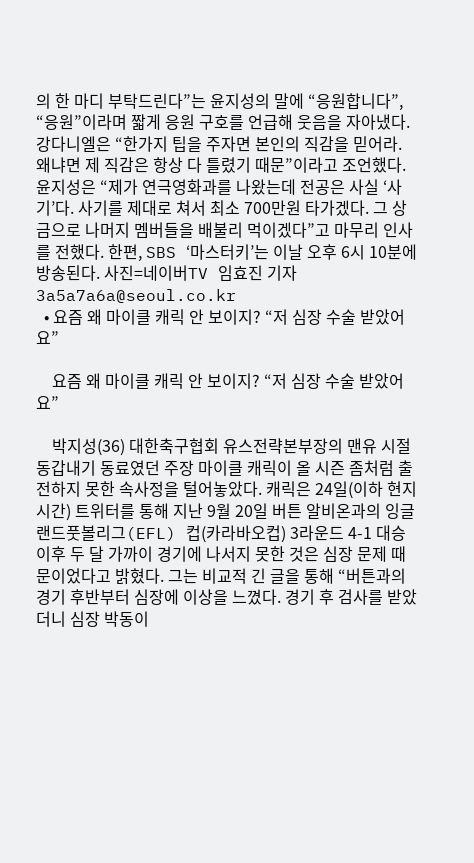의 한 마디 부탁드린다”는 윤지성의 말에 “응원합니다”, “응원”이라며 짧게 응원 구호를 언급해 웃음을 자아냈다. 강다니엘은 “한가지 팁을 주자면 본인의 직감을 믿어라. 왜냐면 제 직감은 항상 다 틀렸기 때문”이라고 조언했다. 윤지성은 “제가 연극영화과를 나왔는데 전공은 사실 ‘사기’다. 사기를 제대로 쳐서 최소 700만원 타가겠다. 그 상금으로 나머지 멤버들을 배불리 먹이겠다”고 마무리 인사를 전했다. 한편, SBS ‘마스터키’는 이날 오후 6시 10분에 방송된다. 사진=네이버TV 임효진 기자 3a5a7a6a@seoul.co.kr
  • 요즘 왜 마이클 캐릭 안 보이지? “저 심장 수술 받았어요”

    요즘 왜 마이클 캐릭 안 보이지? “저 심장 수술 받았어요”

    박지성(36) 대한축구협회 유스전략본부장의 맨유 시절 동갑내기 동료였던 주장 마이클 캐릭이 올 시즌 좀처럼 출전하지 못한 속사정을 털어놓았다. 캐릭은 24일(이하 현지시간) 트위터를 통해 지난 9월 20일 버튼 알비온과의 잉글랜드풋볼리그(EFL) 컵(카라바오컵) 3라운드 4-1 대승 이후 두 달 가까이 경기에 나서지 못한 것은 심장 문제 때문이었다고 밝혔다. 그는 비교적 긴 글을 통해 “버튼과의 경기 후반부터 심장에 이상을 느꼈다. 경기 후 검사를 받았더니 심장 박동이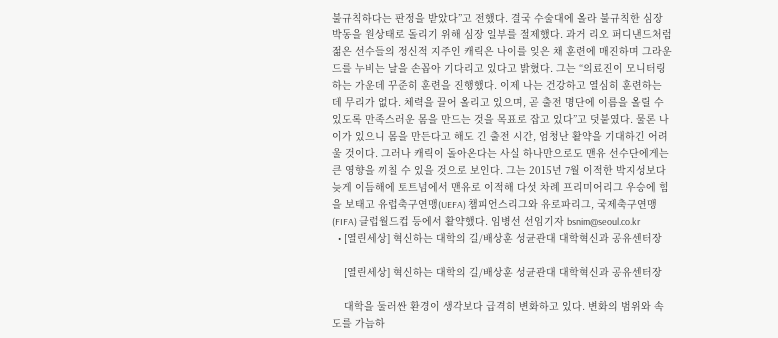불규칙하다는 판정을 받았다”고 전했다. 결국 수술대에 올라 불규칙한 심장 박동을 원상태로 돌리기 위해 심장 일부를 절제했다. 과거 리오 퍼디낸드처럼 젊은 선수들의 정신적 지주인 캐릭은 나이를 잊은 채 훈련에 매진하며 그라운드를 누비는 날을 손꼽아 기다리고 있다고 밝혔다. 그는 “의료진이 모니터링하는 가운데 꾸준히 훈련을 진행했다. 이제 나는 건강하고 열심히 훈련하는 데 무리가 없다. 체력을 끌어 올리고 있으며, 곧 출전 명단에 이름을 올릴 수 있도록 만족스러운 몸을 만드는 것을 목표로 잡고 있다”고 덧붙였다. 물론 나이가 있으니 몸을 만든다고 해도 긴 출전 시간, 엄청난 활약을 기대하긴 어려울 것이다. 그러나 캐릭이 돌아온다는 사실 하나만으로도 맨유 선수단에게는 큰 영향을 끼칠 수 있을 것으로 보인다. 그는 2015년 7월 이적한 박지성보다 늦게 이듬해에 토트넘에서 맨유로 이적해 다섯 차례 프리미어리그 우승에 힘을 보태고 유럽축구연맹(UEFA) 챔피언스리그와 유로파리그, 국제축구연맹(FIFA) 클럽월드컵 등에서 활약했다. 임병선 선임기자 bsnim@seoul.co.kr
  • [열린세상] 혁신하는 대학의 길/배상훈 성균관대 대학혁신과 공유센터장

    [열린세상] 혁신하는 대학의 길/배상훈 성균관대 대학혁신과 공유센터장

    대학을 둘러싼 환경이 생각보다 급격히 변화하고 있다. 변화의 범위와 속도를 가늠하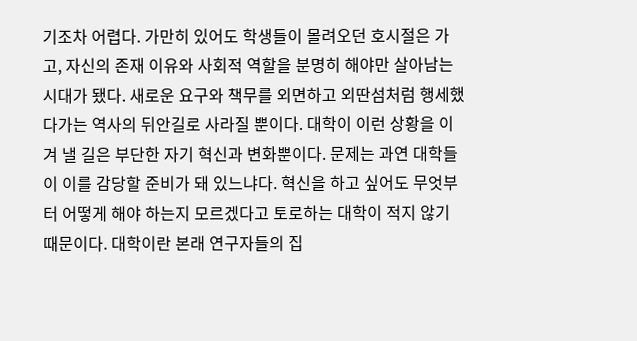기조차 어렵다. 가만히 있어도 학생들이 몰려오던 호시절은 가고, 자신의 존재 이유와 사회적 역할을 분명히 해야만 살아남는 시대가 됐다. 새로운 요구와 책무를 외면하고 외딴섬처럼 행세했다가는 역사의 뒤안길로 사라질 뿐이다. 대학이 이런 상황을 이겨 낼 길은 부단한 자기 혁신과 변화뿐이다. 문제는 과연 대학들이 이를 감당할 준비가 돼 있느냐다. 혁신을 하고 싶어도 무엇부터 어떻게 해야 하는지 모르겠다고 토로하는 대학이 적지 않기 때문이다. 대학이란 본래 연구자들의 집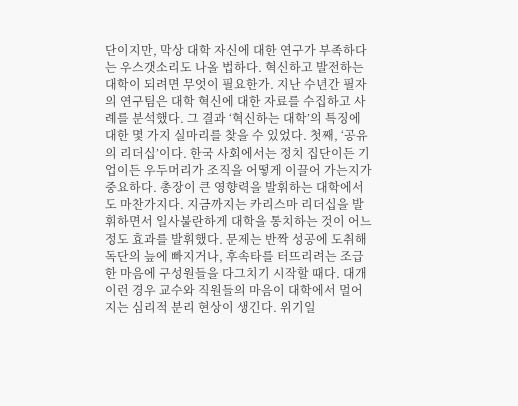단이지만, 막상 대학 자신에 대한 연구가 부족하다는 우스갯소리도 나올 법하다. 혁신하고 발전하는 대학이 되려면 무엇이 필요한가. 지난 수년간 필자의 연구팀은 대학 혁신에 대한 자료를 수집하고 사례를 분석했다. 그 결과 ‘혁신하는 대학’의 특징에 대한 몇 가지 실마리를 찾을 수 있었다. 첫째, ‘공유의 리더십’이다. 한국 사회에서는 정치 집단이든 기업이든 우두머리가 조직을 어떻게 이끌어 가는지가 중요하다. 총장이 큰 영향력을 발휘하는 대학에서도 마찬가지다. 지금까지는 카리스마 리더십을 발휘하면서 일사불란하게 대학을 통치하는 것이 어느 정도 효과를 발휘했다. 문제는 반짝 성공에 도취해 독단의 늪에 빠지거나, 후속타를 터뜨리려는 조급한 마음에 구성원들을 다그치기 시작할 때다. 대개 이런 경우 교수와 직원들의 마음이 대학에서 멀어지는 심리적 분리 현상이 생긴다. 위기일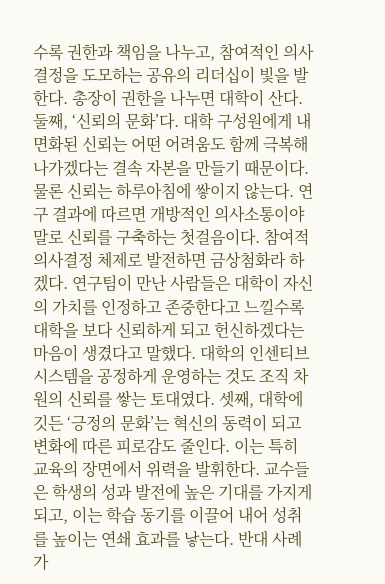수록 권한과 책임을 나누고, 참여적인 의사결정을 도모하는 공유의 리더십이 빛을 발한다. 총장이 권한을 나누면 대학이 산다. 둘째, ‘신뢰의 문화’다. 대학 구성원에게 내면화된 신뢰는 어떤 어려움도 함께 극복해 나가겠다는 결속 자본을 만들기 때문이다. 물론 신뢰는 하루아침에 쌓이지 않는다. 연구 결과에 따르면 개방적인 의사소통이야말로 신뢰를 구축하는 첫걸음이다. 참여적 의사결정 체제로 발전하면 금상첨화라 하겠다. 연구팀이 만난 사람들은 대학이 자신의 가치를 인정하고 존중한다고 느낄수록 대학을 보다 신뢰하게 되고 헌신하겠다는 마음이 생겼다고 말했다. 대학의 인센티브 시스템을 공정하게 운영하는 것도 조직 차원의 신뢰를 쌓는 토대였다. 셋째, 대학에 깃든 ‘긍정의 문화’는 혁신의 동력이 되고 변화에 따른 피로감도 줄인다. 이는 특히 교육의 장면에서 위력을 발휘한다. 교수들은 학생의 성과 발전에 높은 기대를 가지게 되고, 이는 학습 동기를 이끌어 내어 성취를 높이는 연쇄 효과를 낳는다. 반대 사례가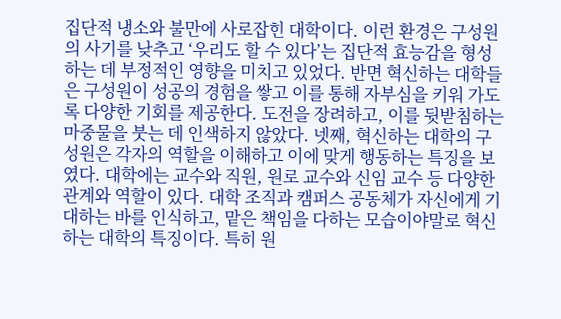집단적 냉소와 불만에 사로잡힌 대학이다. 이런 환경은 구성원의 사기를 낮추고 ‘우리도 할 수 있다’는 집단적 효능감을 형성하는 데 부정적인 영향을 미치고 있었다. 반면 혁신하는 대학들은 구성원이 성공의 경험을 쌓고 이를 통해 자부심을 키워 가도록 다양한 기회를 제공한다. 도전을 장려하고, 이를 뒷받침하는 마중물을 붓는 데 인색하지 않았다. 넷째, 혁신하는 대학의 구성원은 각자의 역할을 이해하고 이에 맞게 행동하는 특징을 보였다. 대학에는 교수와 직원, 원로 교수와 신임 교수 등 다양한 관계와 역할이 있다. 대학 조직과 캠퍼스 공동체가 자신에게 기대하는 바를 인식하고, 맡은 책임을 다하는 모습이야말로 혁신하는 대학의 특징이다. 특히 원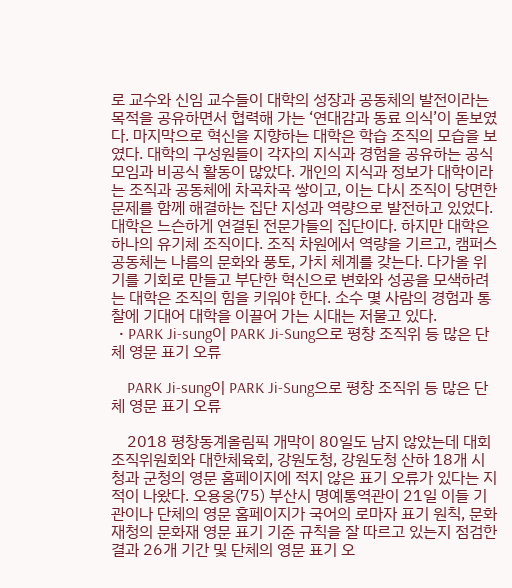로 교수와 신임 교수들이 대학의 성장과 공동체의 발전이라는 목적을 공유하면서 협력해 가는 ‘연대감과 동료 의식’이 돋보였다. 마지막으로 혁신을 지향하는 대학은 학습 조직의 모습을 보였다. 대학의 구성원들이 각자의 지식과 경험을 공유하는 공식 모임과 비공식 활동이 많았다. 개인의 지식과 정보가 대학이라는 조직과 공동체에 차곡차곡 쌓이고, 이는 다시 조직이 당면한 문제를 함께 해결하는 집단 지성과 역량으로 발전하고 있었다. 대학은 느슨하게 연결된 전문가들의 집단이다. 하지만 대학은 하나의 유기체 조직이다. 조직 차원에서 역량을 기르고, 캠퍼스 공동체는 나름의 문화와 풍토, 가치 체계를 갖는다. 다가올 위기를 기회로 만들고 부단한 혁신으로 변화와 성공을 모색하려는 대학은 조직의 힘을 키워야 한다. 소수 몇 사람의 경험과 통찰에 기대어 대학을 이끌어 가는 시대는 저물고 있다.
  • PARK Ji-sung이 PARK Ji-Sung으로 평창 조직위 등 많은 단체 영문 표기 오류

    PARK Ji-sung이 PARK Ji-Sung으로 평창 조직위 등 많은 단체 영문 표기 오류

    2018 평창동계올림픽 개막이 80일도 남지 않았는데 대회 조직위원회와 대한체육회, 강원도청, 강원도청 산하 18개 시청과 군청의 영문 홈페이지에 적지 않은 표기 오류가 있다는 지적이 나왔다. 오용웅(75) 부산시 명예통역관이 21일 이들 기관이나 단체의 영문 홈페이지가 국어의 로마자 표기 원칙, 문화재청의 문화재 영문 표기 기준 규칙을 잘 따르고 있는지 점검한 결과 26개 기간 및 단체의 영문 표기 오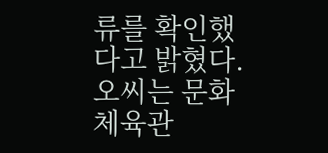류를 확인했다고 밝혔다. 오씨는 문화체육관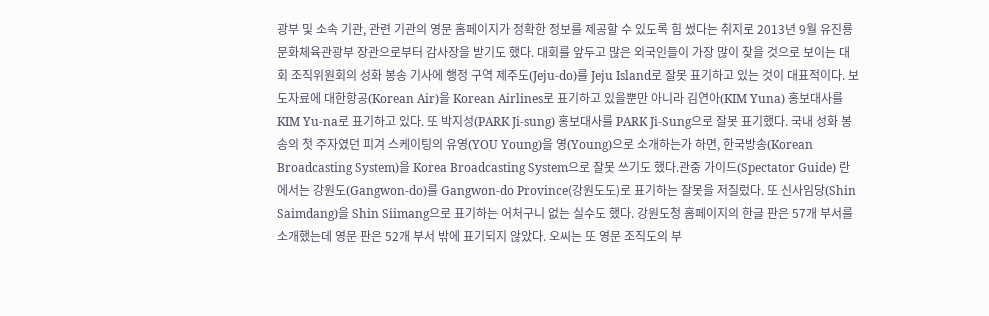광부 및 소속 기관, 관련 기관의 영문 홈페이지가 정확한 정보를 제공할 수 있도록 힘 썼다는 취지로 2013년 9월 유진룡 문화체육관광부 장관으로부터 감사장을 받기도 했다. 대회를 앞두고 많은 외국인들이 가장 많이 찾을 것으로 보이는 대회 조직위원회의 성화 봉송 기사에 행정 구역 제주도(Jeju-do)를 Jeju Island로 잘못 표기하고 있는 것이 대표적이다. 보도자료에 대한항공(Korean Air)을 Korean Airlines로 표기하고 있을뿐만 아니라 김연아(KIM Yuna) 홍보대사를 KIM Yu-na로 표기하고 있다. 또 박지성(PARK Ji-sung) 홍보대사를 PARK Ji-Sung으로 잘못 표기했다. 국내 성화 봉송의 첫 주자였던 피겨 스케이팅의 유영(YOU Young)을 영(Young)으로 소개하는가 하면, 한국방송(Korean Broadcasting System)을 Korea Broadcasting System으로 잘못 쓰기도 했다.관중 가이드(Spectator Guide) 란에서는 강원도(Gangwon-do)를 Gangwon-do Province(강원도도)로 표기하는 잘못을 저질렀다. 또 신사임당(Shin Saimdang)을 Shin Siimang으로 표기하는 어처구니 없는 실수도 했다. 강원도청 홈페이지의 한글 판은 57개 부서를 소개했는데 영문 판은 52개 부서 밖에 표기되지 않았다. 오씨는 또 영문 조직도의 부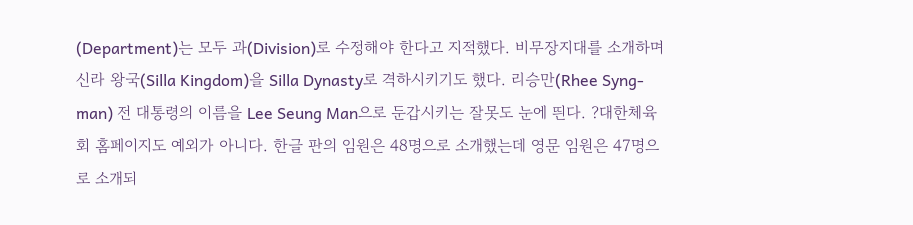(Department)는 모두 과(Division)로 수정해야 한다고 지적했다. 비무장지대를 소개하며 신라 왕국(Silla Kingdom)을 Silla Dynasty로 격하시키기도 했다. 리승만(Rhee Syng-man) 전 대통령의 이름을 Lee Seung Man으로 둔갑시키는 잘못도 눈에 띈다. ?대한체육회 홈페이지도 예외가 아니다. 한글 판의 임원은 48명으로 소개했는데 영문 임원은 47명으로 소개되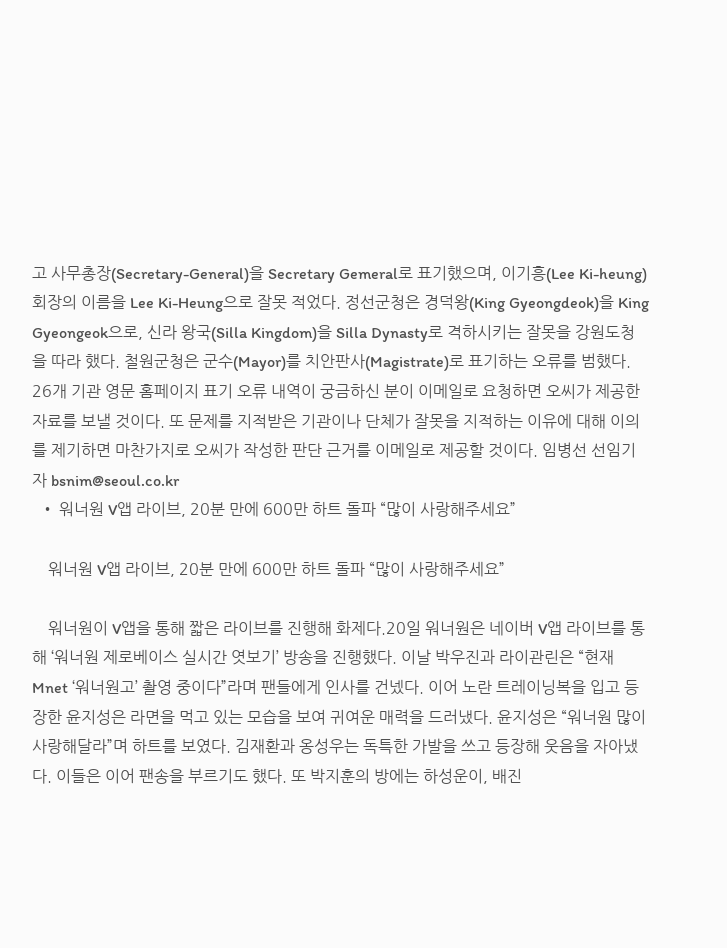고 사무총장(Secretary-General)을 Secretary Gemeral로 표기했으며, 이기흥(Lee Ki-heung) 회장의 이름을 Lee Ki-Heung으로 잘못 적었다. 정선군청은 경덕왕(King Gyeongdeok)을 King Gyeongeok으로, 신라 왕국(Silla Kingdom)을 Silla Dynasty로 격하시키는 잘못을 강원도청을 따라 했다. 철원군청은 군수(Mayor)를 치안판사(Magistrate)로 표기하는 오류를 범했다. 26개 기관 영문 홈페이지 표기 오류 내역이 궁금하신 분이 이메일로 요청하면 오씨가 제공한 자료를 보낼 것이다. 또 문제를 지적받은 기관이나 단체가 잘못을 지적하는 이유에 대해 이의를 제기하면 마찬가지로 오씨가 작성한 판단 근거를 이메일로 제공할 것이다. 임병선 선임기자 bsnim@seoul.co.kr
  • 워너원 V앱 라이브, 20분 만에 600만 하트 돌파 “많이 사랑해주세요”

    워너원 V앱 라이브, 20분 만에 600만 하트 돌파 “많이 사랑해주세요”

    워너원이 V앱을 통해 짧은 라이브를 진행해 화제다.20일 워너원은 네이버 V앱 라이브를 통해 ‘워너원 제로베이스 실시간 엿보기’ 방송을 진행했다. 이날 박우진과 라이관린은 “현재 Mnet ‘워너원고’ 촬영 중이다”라며 팬들에게 인사를 건넸다. 이어 노란 트레이닝복을 입고 등장한 윤지성은 라면을 먹고 있는 모습을 보여 귀여운 매력을 드러냈다. 윤지성은 “워너원 많이 사랑해달라”며 하트를 보였다. 김재환과 옹성우는 독특한 가발을 쓰고 등장해 웃음을 자아냈다. 이들은 이어 팬송을 부르기도 했다. 또 박지훈의 방에는 하성운이, 배진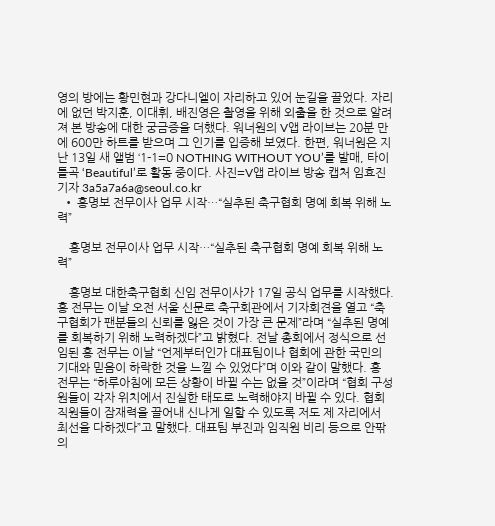영의 방에는 황민현과 강다니엘이 자리하고 있어 눈길을 끌었다. 자리에 없던 박지훈, 이대휘, 배진영은 촬영을 위해 외출을 한 것으로 알려져 본 방송에 대한 궁금증을 더했다. 워너원의 V앱 라이브는 20분 만에 600만 하트를 받으며 그 인기를 입증해 보였다. 한편, 워너원은 지난 13일 새 앨범 ‘1-1=0 NOTHING WITHOUT YOU’를 발매, 타이틀곡 ‘Beautiful’로 활동 중이다. 사진=V앱 라이브 방송 캡처 임효진 기자 3a5a7a6a@seoul.co.kr
  • 홍명보 전무이사 업무 시작…“실추된 축구협회 명예 회복 위해 노력”

    홍명보 전무이사 업무 시작…“실추된 축구협회 명예 회복 위해 노력”

    홍명보 대한축구협회 신임 전무이사가 17일 공식 업무를 시작했다.홍 전무는 이날 오전 서울 신문로 축구회관에서 기자회견을 열고 “축구협회가 팬분들의 신뢰를 잃은 것이 가장 큰 문제”라며 “실추된 명예를 회복하기 위해 노력하겠다”고 밝혔다. 전날 총회에서 정식으로 선임된 홍 전무는 이날 “언제부터인가 대표팀이나 협회에 관한 국민의 기대와 믿음이 하락한 것을 느낄 수 있었다”며 이와 같이 말했다. 홍 전무는 “하루아침에 모든 상황이 바뀔 수는 없을 것”이라며 “협회 구성원들이 각자 위치에서 진실한 태도로 노력해야지 바뀔 수 있다. 협회 직원들이 잠재력을 끌어내 신나게 일할 수 있도록 저도 제 자리에서 최선을 다하겠다”고 말했다. 대표팀 부진과 임직원 비리 등으로 안팎의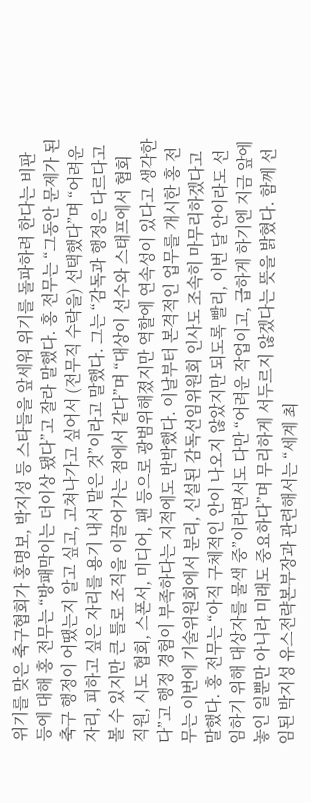위기를 맞은 축구협회가 홍명보, 박지성 등 스타들을 앞세워 위기를 돌파하려 한다는 비판 등에 대해 홍 전무는 “방패막이는 더이상 됐다”고 잘라 말했다. 홍 전무는 “그동안 문제가 된 축구 행정이 어땠는지 알고 싶고, 고쳐나가고 싶어서 (전무직 수락을) 선택했다”며 “어려운 자리, 피하고 싶은 자리를 용기 내서 맡은 것”이라고 말했다. 그는 “감독과 행정은 다르다고 볼 수 있지만 큰 틀로 조직을 이끌어가는 점에서 같다”며 “대상이 선수와 스태프에서 협회 직원, 시도 협회, 스폰서, 미디어, 팬 등으로 광범위해졌지만 역할에 연속성이 있다고 생각한다”고 행정 경험이 부족하다는 지적에도 반박했다. 이날부터 본격적인 업무를 개시한 홍 전무는 이번에 기술위원회에서 분리, 신설된 감독선임위원회 인사도 조속히 마무리하겠다고 말했다. 홍 전무는 “아직 구체적인 안이 나오지 않았지만 되도록 빨리, 이번 달 안이라도 선임하기 위해 대상자를 물색 중”이라면서도 다만 “어려운 작업이고, 급하게 하기엔 지금 앞에 놓인 일뿐만 아니라 미래도 중요하다”며 무리하게 서두르지 않겠다는 뜻을 밝혔다. 함께 선임된 박지성 유스전략본부장과 관련해서는 “세계 최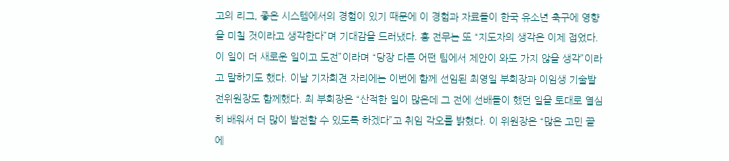고의 리그, 좋은 시스템에서의 경험이 있기 때문에 이 경험과 자료들이 한국 유소년 축구에 영향을 미칠 것이라고 생각한다”며 기대감을 드러냈다. 홍 전무는 또 “지도자의 생각은 이제 접었다. 이 일이 더 새로운 일이고 도전”이라며 “당장 다른 어떤 팀에서 제안이 와도 가지 않을 생각”이라고 말하기도 했다. 이날 기자회견 자리에는 이번에 함께 선임된 최영일 부회장과 이임생 기술발전위원장도 함께했다. 최 부회장은 “산적한 일이 많은데 그 전에 선배들이 했던 일을 토대로 열심히 배워서 더 많이 발전할 수 있도록 하겠다”고 취임 각오를 밝혔다. 이 위원장은 “많은 고민 끝에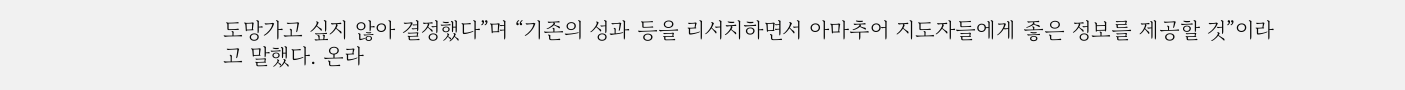도망가고 싶지 않아 결정했다”며 “기존의 성과 등을 리서치하면서 아마추어 지도자들에게 좋은 정보를 제공할 것”이라고 말했다. 온라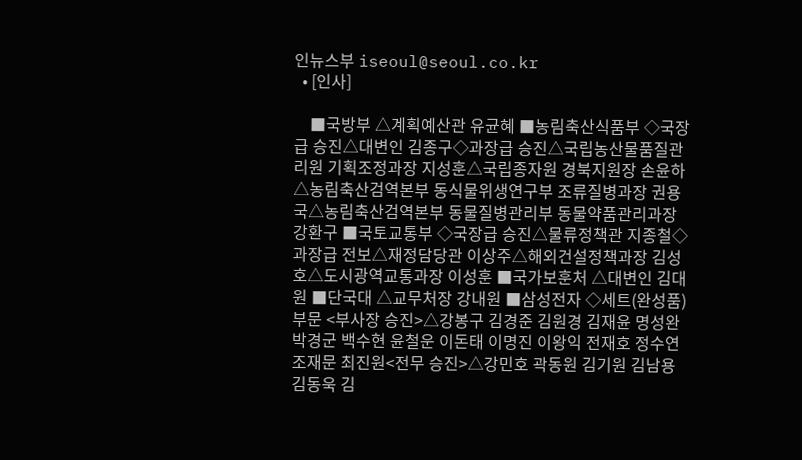인뉴스부 iseoul@seoul.co.kr
  • [인사]

    ■국방부 △계획예산관 유균혜 ■농림축산식품부 ◇국장급 승진△대변인 김종구◇과장급 승진△국립농산물품질관리원 기획조정과장 지성훈△국립종자원 경북지원장 손윤하△농림축산검역본부 동식물위생연구부 조류질병과장 권용국△농림축산검역본부 동물질병관리부 동물약품관리과장 강환구 ■국토교통부 ◇국장급 승진△물류정책관 지종철◇과장급 전보△재정담당관 이상주△해외건설정책과장 김성호△도시광역교통과장 이성훈 ■국가보훈처 △대변인 김대원 ■단국대 △교무처장 강내원 ■삼성전자 ◇세트(완성품) 부문 <부사장 승진>△강봉구 김경준 김원경 김재윤 명성완 박경군 백수현 윤철운 이돈태 이명진 이왕익 전재호 정수연 조재문 최진원<전무 승진>△강민호 곽동원 김기원 김남용 김동욱 김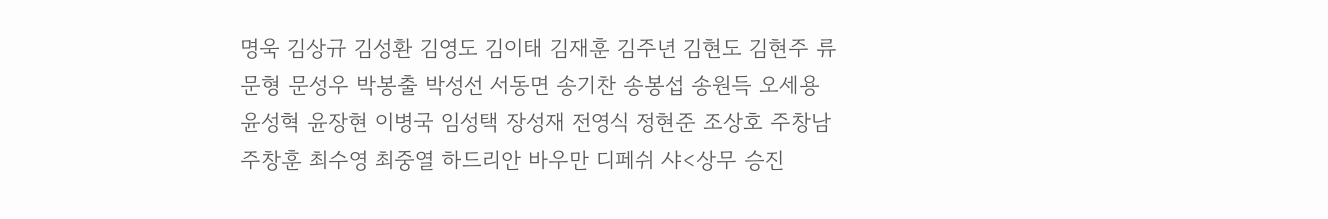명욱 김상규 김성환 김영도 김이태 김재훈 김주년 김현도 김현주 류문형 문성우 박봉출 박성선 서동면 송기찬 송봉섭 송원득 오세용 윤성혁 윤장현 이병국 임성택 장성재 전영식 정현준 조상호 주창남 주창훈 최수영 최중열 하드리안 바우만 디페쉬 샤<상무 승진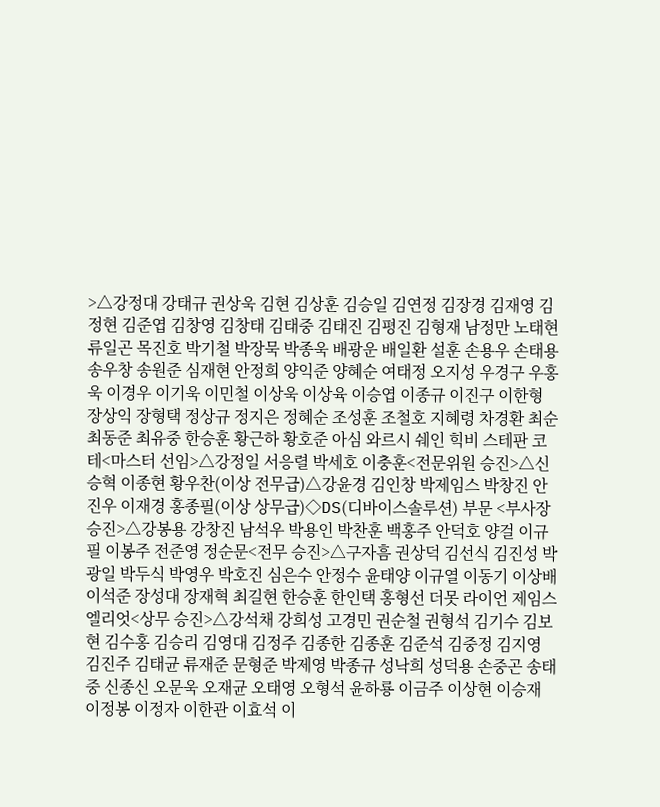>△강정대 강태규 권상욱 김현 김상훈 김승일 김연정 김장경 김재영 김정현 김준엽 김창영 김창태 김태중 김태진 김평진 김형재 남정만 노태현 류일곤 목진호 박기철 박장묵 박종욱 배광운 배일환 설훈 손용우 손태용 송우창 송원준 심재현 안정희 양익준 양혜순 여태정 오지성 우경구 우홍욱 이경우 이기욱 이민철 이상욱 이상육 이승엽 이종규 이진구 이한형 장상익 장형택 정상규 정지은 정혜순 조성훈 조철호 지혜령 차경환 최순 최동준 최유중 한승훈 황근하 황호준 아심 와르시 쉐인 힉비 스테판 코테<마스터 선임>△강정일 서응렬 박세호 이충훈<전문위원 승진>△신승혁 이종현 황우찬(이상 전무급)△강윤경 김인창 박제임스 박창진 안진우 이재경 홍종필(이상 상무급)◇DS(디바이스솔루션) 부문 <부사장 승진>△강봉용 강창진 남석우 박용인 박찬훈 백홍주 안덕호 양걸 이규필 이봉주 전준영 정순문<전무 승진>△구자흠 권상덕 김선식 김진성 박광일 박두식 박영우 박호진 심은수 안정수 윤태양 이규열 이동기 이상배 이석준 장성대 장재혁 최길현 한승훈 한인택 홍형선 더못 라이언 제임스 엘리엇<상무 승진>△강석채 강희성 고경민 권순철 권형석 김기수 김보현 김수홍 김승리 김영대 김정주 김종한 김종훈 김준석 김중정 김지영 김진주 김태균 류재준 문형준 박제영 박종규 성낙희 성덕용 손중곤 송태중 신종신 오문욱 오재균 오태영 오형석 윤하룡 이금주 이상현 이승재 이정봉 이정자 이한관 이효석 이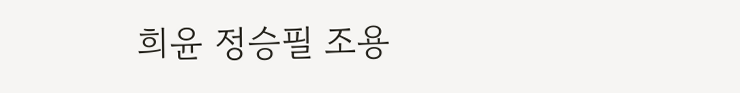희윤 정승필 조용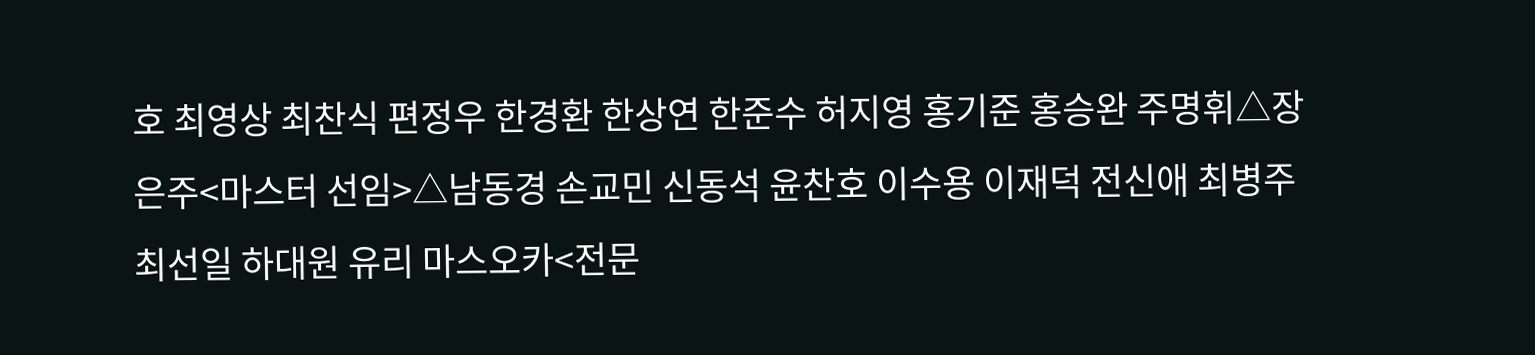호 최영상 최찬식 편정우 한경환 한상연 한준수 허지영 홍기준 홍승완 주명휘△장은주<마스터 선임>△남동경 손교민 신동석 윤찬호 이수용 이재덕 전신애 최병주 최선일 하대원 유리 마스오카<전문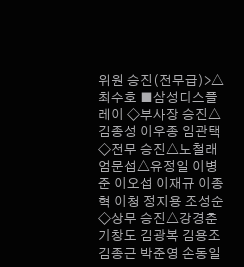위원 승진(전무급)>△최수호 ■삼성디스플레이 ◇부사장 승진△김종성 이우종 임관택◇전무 승진△노철래 엄문섭△유정일 이병준 이오섭 이재규 이종혁 이청 정지용 조성순◇상무 승진△강경춘 기창도 김광복 김용조 김종근 박준영 손동일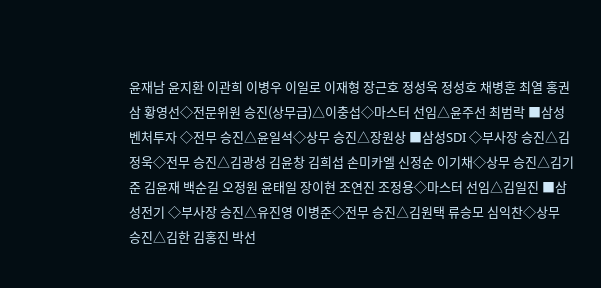윤재남 윤지환 이관희 이병우 이일로 이재형 장근호 정성욱 정성호 채병훈 최열 홍권삼 황영선◇전문위원 승진(상무급)△이충섭◇마스터 선임△윤주선 최범락 ■삼성벤처투자 ◇전무 승진△윤일석◇상무 승진△장원상 ■삼성SDI ◇부사장 승진△김정욱◇전무 승진△김광성 김윤창 김희섭 손미카엘 신정순 이기채◇상무 승진△김기준 김윤재 백순길 오정원 윤태일 장이현 조연진 조정용◇마스터 선임△김일진 ■삼성전기 ◇부사장 승진△유진영 이병준◇전무 승진△김원택 류승모 심익찬◇상무 승진△김한 김홍진 박선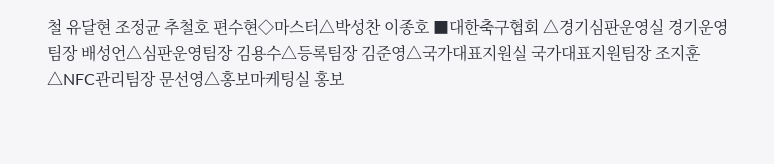철 유달현 조정균 추철호 편수현◇마스터△박성찬 이종호 ■대한축구협회 △경기심판운영실 경기운영팀장 배성언△심판운영팀장 김용수△등록팀장 김준영△국가대표지원실 국가대표지원팀장 조지훈△NFC관리팀장 문선영△홍보마케팅실 홍보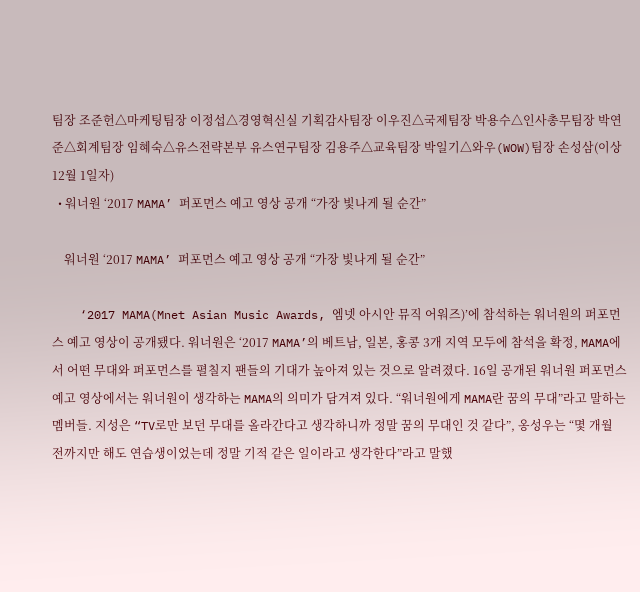팀장 조준헌△마케팅팀장 이정섭△경영혁신실 기획감사팀장 이우진△국제팀장 박용수△인사총무팀장 박연준△회계팀장 임혜숙△유스전략본부 유스연구팀장 김용주△교육팀장 박일기△와우(WOW)팀장 손성삼(이상 12월 1일자)
  • 워너원 ‘2017 MAMA’ 퍼포먼스 예고 영상 공개 “가장 빛나게 될 순간”

    워너원 ‘2017 MAMA’ 퍼포먼스 예고 영상 공개 “가장 빛나게 될 순간”

    ‘2017 MAMA(Mnet Asian Music Awards, 엠넷 아시안 뮤직 어워즈)’에 참석하는 워너원의 퍼포먼스 예고 영상이 공개됐다. 워너원은 ‘2017 MAMA’의 베트남, 일본, 홍콩 3개 지역 모두에 참석을 확정, MAMA에서 어떤 무대와 퍼포먼스를 펼칠지 팬들의 기대가 높아져 있는 것으로 알려졌다. 16일 공개된 워너원 퍼포먼스 예고 영상에서는 워너원이 생각하는 MAMA의 의미가 담겨져 있다. “워너원에게 MAMA란 꿈의 무대”라고 말하는 멤버들. 지성은 “TV로만 보던 무대를 올라간다고 생각하니까 정말 꿈의 무대인 것 같다”, 옹성우는 “몇 개월 전까지만 해도 연습생이었는데 정말 기적 같은 일이라고 생각한다”라고 말했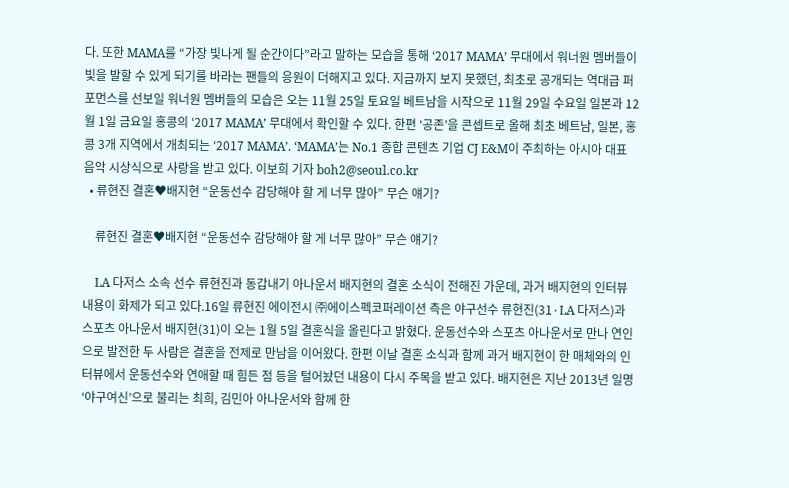다. 또한 MAMA를 “가장 빛나게 될 순간이다”라고 말하는 모습을 통해 ‘2017 MAMA’ 무대에서 워너원 멤버들이 빛을 발할 수 있게 되기를 바라는 팬들의 응원이 더해지고 있다. 지금까지 보지 못했던, 최초로 공개되는 역대급 퍼포먼스를 선보일 워너원 멤버들의 모습은 오는 11월 25일 토요일 베트남을 시작으로 11월 29일 수요일 일본과 12월 1일 금요일 홍콩의 ‘2017 MAMA’ 무대에서 확인할 수 있다. 한편 ‘공존’을 콘셉트로 올해 최초 베트남, 일본, 홍콩 3개 지역에서 개최되는 ‘2017 MAMA’. ‘MAMA’는 No.1 종합 콘텐츠 기업 CJ E&M이 주최하는 아시아 대표 음악 시상식으로 사랑을 받고 있다. 이보희 기자 boh2@seoul.co.kr
  • 류현진 결혼♥배지현 “운동선수 감당해야 할 게 너무 많아” 무슨 얘기?

    류현진 결혼♥배지현 “운동선수 감당해야 할 게 너무 많아” 무슨 얘기?

    LA 다저스 소속 선수 류현진과 동갑내기 아나운서 배지현의 결혼 소식이 전해진 가운데, 과거 배지현의 인터뷰 내용이 화제가 되고 있다.16일 류현진 에이전시 ㈜에이스펙코퍼레이션 측은 야구선수 류현진(31·LA 다저스)과 스포츠 아나운서 배지현(31)이 오는 1월 5일 결혼식을 올린다고 밝혔다. 운동선수와 스포츠 아나운서로 만나 연인으로 발전한 두 사람은 결혼을 전제로 만남을 이어왔다. 한편 이날 결혼 소식과 함께 과거 배지현이 한 매체와의 인터뷰에서 운동선수와 연애할 때 힘든 점 등을 털어놨던 내용이 다시 주목을 받고 있다. 배지현은 지난 2013년 일명 ‘야구여신’으로 불리는 최희, 김민아 아나운서와 함께 한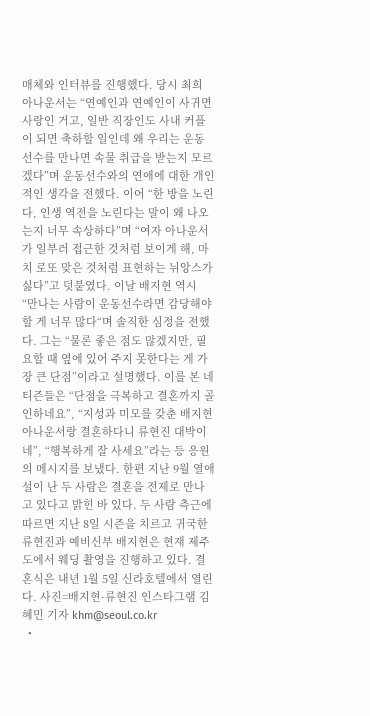매체와 인터뷰를 진행했다. 당시 최희 아나운서는 “연예인과 연예인이 사귀면 사랑인 거고, 일반 직장인도 사내 커플이 되면 축하할 일인데 왜 우리는 운동선수를 만나면 속물 취급을 받는지 모르겠다”며 운동선수와의 연애에 대한 개인적인 생각을 전했다. 이어 “한 방을 노린다, 인생 역전을 노린다는 말이 왜 나오는지 너무 속상하다”며 “여자 아나운서가 일부러 접근한 것처럼 보이게 해, 마치 로또 맞은 것처럼 표현하는 뉘앙스가 싫다”고 덧붙였다. 이날 배지현 역시 “만나는 사람이 운동선수라면 감당해야 할 게 너무 많다“며 솔직한 심정을 전했다. 그는 “물론 좋은 점도 많겠지만, 필요할 때 옆에 있어 주지 못한다는 게 가장 큰 단점”이라고 설명했다. 이를 본 네티즌들은 “단점을 극복하고 결혼까지 골인하네요”, “지성과 미모를 갖춘 배지현 아나운서랑 결혼하다니 류현진 대박이네”, “행복하게 잘 사세요”라는 등 응원의 메시지를 보냈다. 한편 지난 9월 열애설이 난 두 사람은 결혼을 전제로 만나고 있다고 밝힌 바 있다. 두 사람 측근에 따르면 지난 8일 시즌을 치르고 귀국한 류현진과 예비신부 배지현은 현재 제주도에서 웨딩 촬영을 진행하고 있다. 결혼식은 내년 1월 5일 신라호텔에서 열린다. 사진=배지현·류현진 인스타그램 김혜민 기자 khm@seoul.co.kr
  •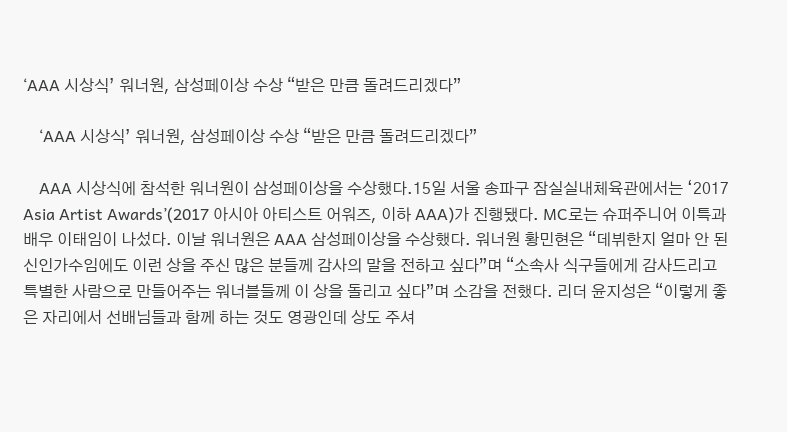‘AAA 시상식’ 워너원, 삼성페이상 수상 “받은 만큼 돌려드리겠다”

    ‘AAA 시상식’ 워너원, 삼성페이상 수상 “받은 만큼 돌려드리겠다”

    AAA 시상식에 참석한 워너원이 삼성페이상을 수상했다.15일 서울 송파구 잠실실내체육관에서는 ‘2017 Asia Artist Awards’(2017 아시아 아티스트 어워즈, 이하 AAA)가 진행됐다. MC로는 슈퍼주니어 이특과 배우 이태임이 나섰다. 이날 워너원은 AAA 삼성페이상을 수상했다. 워너원 황민현은 “데뷔한지 얼마 안 된 신인가수임에도 이런 상을 주신 많은 분들께 감사의 말을 전하고 싶다”며 “소속사 식구들에게 감사드리고 특별한 사람으로 만들어주는 워너블들께 이 상을 돌리고 싶다”며 소감을 전했다. 리더 윤지성은 “이렇게 좋은 자리에서 선배님들과 함께 하는 것도 영광인데 상도 주셔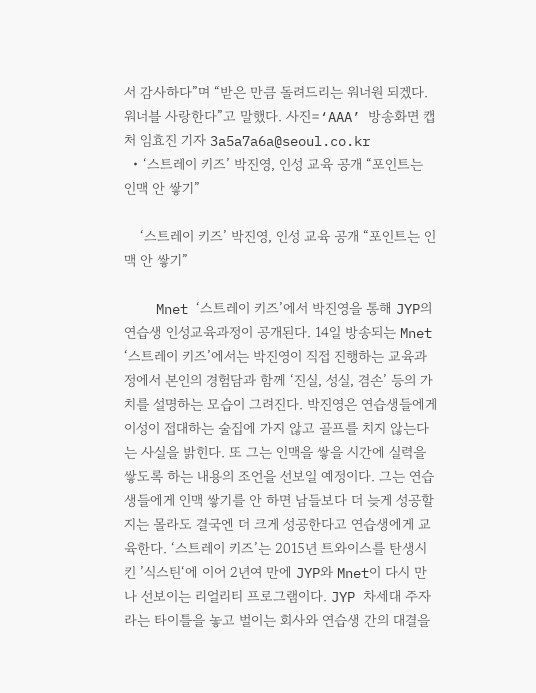서 감사하다”며 “받은 만큼 돌려드리는 워너원 되겠다. 워너블 사랑한다”고 말했다. 사진=‘AAA’ 방송화면 캡처 임효진 기자 3a5a7a6a@seoul.co.kr
  • ‘스트레이 키즈’ 박진영, 인성 교육 공개 “포인트는 인맥 안 쌓기”

    ‘스트레이 키즈’ 박진영, 인성 교육 공개 “포인트는 인맥 안 쌓기”

    Mnet ‘스트레이 키즈’에서 박진영을 통해 JYP의 연습생 인성교육과정이 공개된다. 14일 방송되는 Mnet ‘스트레이 키즈’에서는 박진영이 직접 진행하는 교육과정에서 본인의 경험담과 함께 ‘진실, 성실, 겸손’ 등의 가치를 설명하는 모습이 그려진다. 박진영은 연습생들에게 이성이 접대하는 술집에 가지 않고 골프를 치지 않는다는 사실을 밝힌다. 또 그는 인맥을 쌓을 시간에 실력을 쌓도록 하는 내용의 조언을 선보일 예정이다. 그는 연습생들에게 인맥 쌓기를 안 하면 남들보다 더 늦게 성공할지는 몰라도 결국엔 더 크게 성공한다고 연습생에게 교육한다. ‘스트레이 키즈’는 2015년 트와이스를 탄생시킨 ’식스틴‘에 이어 2년여 만에 JYP와 Mnet이 다시 만나 선보이는 리얼리티 프로그램이다. JYP 차세대 주자라는 타이틀을 놓고 벌이는 회사와 연습생 간의 대결을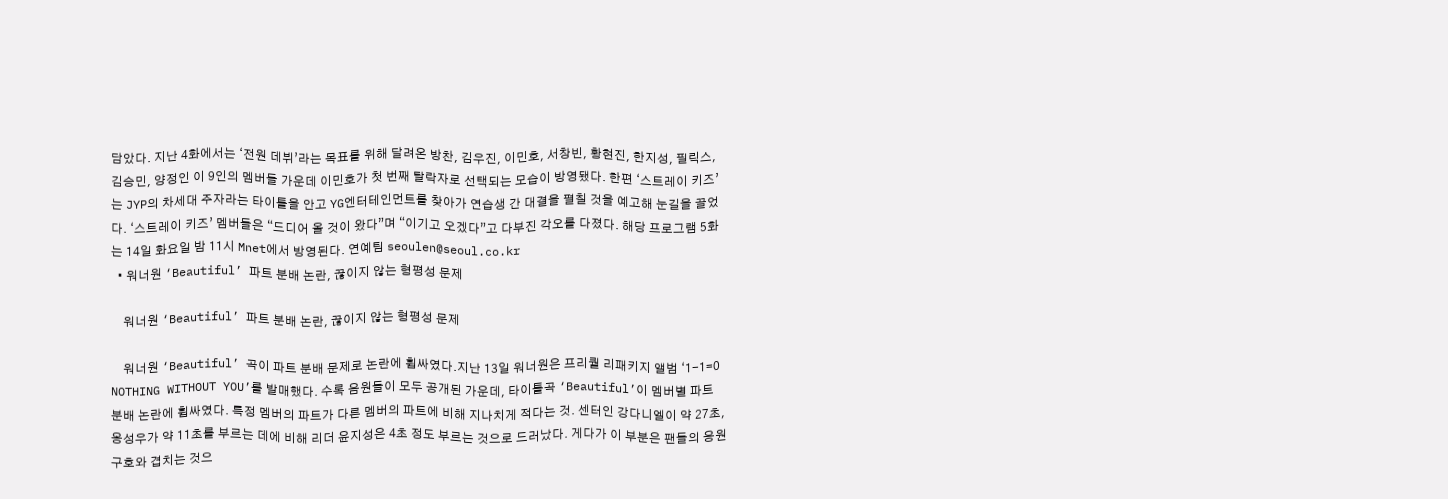담았다. 지난 4화에서는 ‘전원 데뷔’라는 목표를 위해 달려온 방찬, 김우진, 이민호, 서창빈, 황현진, 한지성, 필릭스, 김승민, 양정인 이 9인의 멤버들 가운데 이민호가 첫 번째 탈락자로 선택되는 모습이 방영됐다. 한편 ‘스트레이 키즈’는 JYP의 차세대 주자라는 타이틀을 안고 YG엔터테인먼트를 찾아가 연습생 간 대결을 펼칠 것을 예고해 눈길을 끌었다. ‘스트레이 키즈’ 멤버들은 “드디어 올 것이 왔다”며 “이기고 오겠다”고 다부진 각오를 다졌다. 해당 프로그램 5화는 14일 화요일 밤 11시 Mnet에서 방영된다. 연예팀 seoulen@seoul.co.kr
  • 워너원 ‘Beautiful’ 파트 분배 논란, 끊이지 않는 형평성 문제

    워너원 ‘Beautiful’ 파트 분배 논란, 끊이지 않는 형평성 문제

    워너원 ‘Beautiful’ 곡이 파트 분배 문제로 논란에 휩싸였다.지난 13일 워너원은 프리퀄 리패키지 앨범 ‘1-1=0 NOTHING WITHOUT YOU’를 발매했다. 수록 음원들이 모두 공개된 가운데, 타이틀곡 ‘Beautiful’이 멤버별 파트 분배 논란에 휩싸였다. 특정 멤버의 파트가 다른 멤버의 파트에 비해 지나치게 적다는 것. 센터인 강다니엘이 약 27초, 옹성우가 약 11초를 부르는 데에 비해 리더 윤지성은 4초 정도 부르는 것으로 드러났다. 게다가 이 부분은 팬들의 응원 구호와 겹치는 것으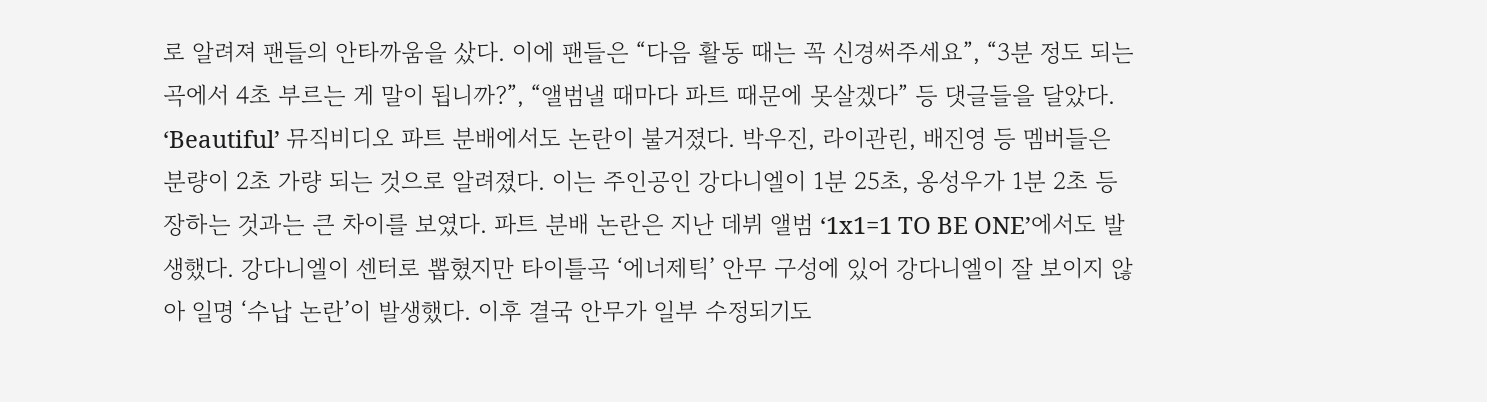로 알려져 팬들의 안타까움을 샀다. 이에 팬들은 “다음 활동 때는 꼭 신경써주세요”, “3분 정도 되는 곡에서 4초 부르는 게 말이 됩니까?”, “앨범낼 때마다 파트 때문에 못살겠다” 등 댓글들을 달았다. ‘Beautiful’ 뮤직비디오 파트 분배에서도 논란이 불거졌다. 박우진, 라이관린, 배진영 등 멤버들은 분량이 2초 가량 되는 것으로 알려졌다. 이는 주인공인 강다니엘이 1분 25초, 옹성우가 1분 2초 등장하는 것과는 큰 차이를 보였다. 파트 분배 논란은 지난 데뷔 앨범 ‘1x1=1 TO BE ONE’에서도 발생했다. 강다니엘이 센터로 뽑혔지만 타이틀곡 ‘에너제틱’ 안무 구성에 있어 강다니엘이 잘 보이지 않아 일명 ‘수납 논란’이 발생했다. 이후 결국 안무가 일부 수정되기도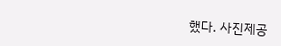했다. 사진제공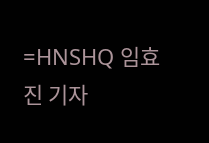=HNSHQ 임효진 기자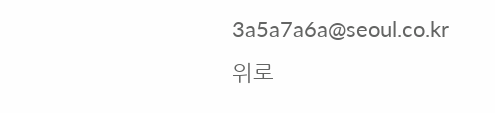3a5a7a6a@seoul.co.kr
위로